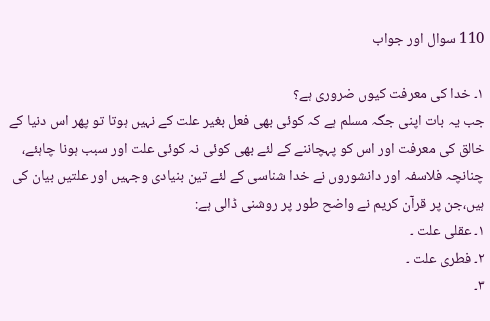110 سوال اور جواب

۱۔ خدا کی معرفت کیوں ضروری ہے؟
جب یہ بات اپنی جگہ مسلم ہے کہ کوئی بھی فعل بغیر علت کے نہیں ہوتا تو پھر اس دنیا کے خالق کی معرفت اور اس کو پہچاننے کے لئے بھی کوئی نہ کوئی علت اور سبب ہونا چاہئے، چنانچہ فلاسفہ اور دانشوروں نے خدا شناسی کے لئے تین بنیادی وجہیں اور علتیں بیان کی ہیں،جن پر قرآن کریم نے واضح طور پر روشنی ڈالی ہے:
۱۔ عقلی علت ۔
۲۔ فطری علت ۔
۳۔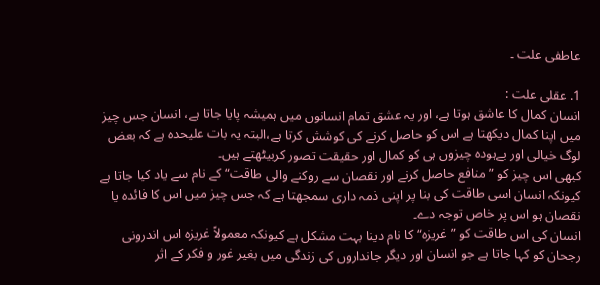عاطفی علت ۔

1. عقلی علت :
انسان کمال کا عاشق ہوتا ہے، اور یہ عشق تمام انسانوں میں ہمیشہ پایا جاتا ہے، انسان جس چیز میں اپنا کمال دیکھتا ہے اس کو حاصل کرنے کی کوشش کرتا ہے،البتہ یہ بات علیحدہ ہے کہ بعض لوگ خیالی اور بےہودہ چیزوں ہی کو کمال اور حقیقت تصور کربیٹھتے ہیں۔
کبھی اس چیز کو ”منافع حاصل کرنے اور نقصان سے روکنے والی طاقت“ کے نام سے یاد کیا جاتا ہے کیونکہ انسان اسی طاقت کی بنا پر اپنی ذمہ داری سمجھتا ہے کہ جس چیز میں اس کا فائدہ یا نقصان ہو اس پر خاص توجہ دے۔
انسان کی اس طاقت کو ”غریزہ“ کا نام دینا بہت مشکل ہے کیونکہ معمولاً غریزہ اس اندرونی رجحان کو کہا جاتا ہے جو انسان اور دیگر جانداروں کی زندگی میں بغیر غور و فکر کے اثر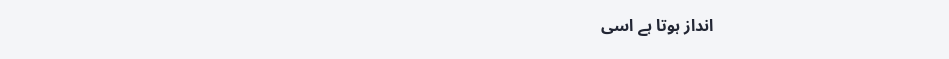انداز ہوتا ہے اسی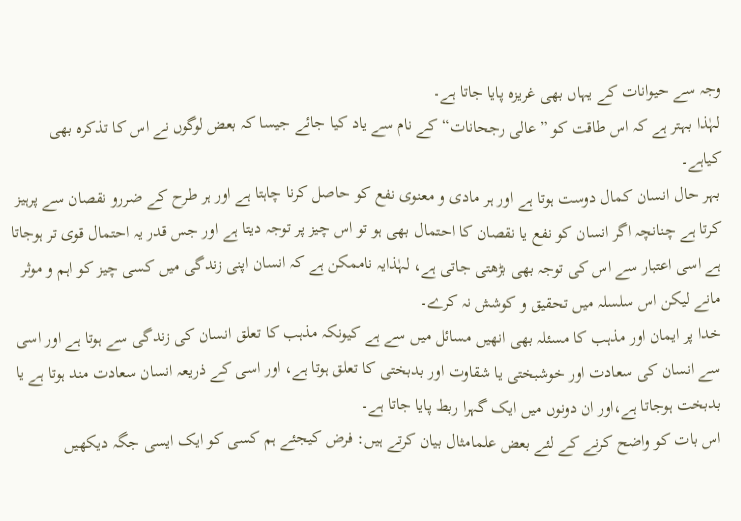وجہ سے حیوانات کے یہاں بھی غریزہ پایا جاتا ہے۔
لہٰذا بہتر ہے کہ اس طاقت کو ”عالی رجحانات“کے نام سے یاد کیا جائے جیسا کہ بعض لوگوں نے اس کا تذکرہ بھی کیاہے۔
بہر حال انسان کمال دوست ہوتا ہے اور ہر مادی و معنوی نفع کو حاصل کرنا چاہتا ہے اور ہر طرح کے ضررو نقصان سے پرہیز کرتا ہے چنانچہ اگر انسان کو نفع یا نقصان کا احتمال بھی ہو تو اس چیز پر توجہ دیتا ہے اور جس قدر یہ احتمال قوی تر ہوجاتا ہے اسی اعتبار سے اس کی توجہ بھی بڑھتی جاتی ہے، لہٰذایہ ناممکن ہے کہ انسان اپنی زندگی میں کسی چیز کو اہم و موثر مانے لیکن اس سلسلہ میں تحقیق و کوشش نہ کرے۔
خدا پر ایمان اور مذہب کا مسئلہ بھی انھیں مسائل میں سے ہے کیونکہ مذہب کا تعلق انسان کی زندگی سے ہوتا ہے اور اسی سے انسان کی سعادت اور خوشبختی یا شقاوت اور بدبختی کا تعلق ہوتا ہے، اور اسی کے ذریعہ انسان سعادت مند ہوتا ہے یا بدبخت ہوجاتا ہے،اور ان دونوں میں ایک گہرا ربط پایا جاتا ہے۔
اس بات کو واضح کرنے کے لئے بعض علمامثال بیان کرتے ہیں: فرض کیجئے ہم کسی کو ایک ایسی جگہ دیکھیں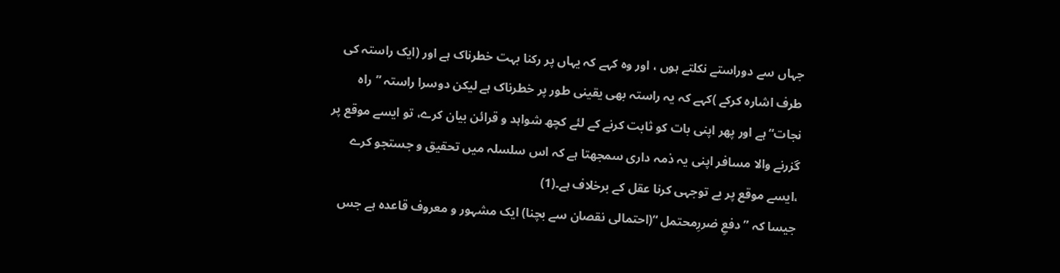جہاں سے دوراستے نکلتے ہوں ، اور وہ کہے کہ یہاں پر رکنا بہت خطرناک ہے اور (ایک راستہ کی طرف اشارہ کرکے )کہے کہ یہ راستہ بھی یقینی طور پر خطرناک ہے لیکن دوسرا راستہ ”راہ نجات“ ہے اور پھر اپنی بات کو ثابت کرنے کے لئے کچھ شواہد و قرائن بیان کرے، تو ایسے موقع پر گزرنے والا مسافر اپنی یہ ذمہ داری سمجھتا ہے کہ اس سلسلہ میں تحقیق و جستجو کرے ،ایسے موقع پر بے توجہی کرنا عقل کے برخلاف ہے۔(1)
جیسا کہ ”دفعِ ضررِمحتمل “(احتمالی نقصان سے بچنا) ایک مشہور و معروف قاعدہ ہے جس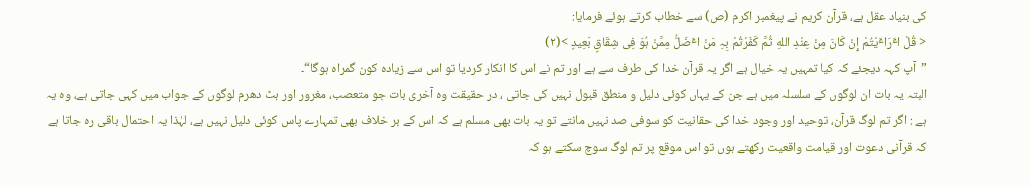کی بنیاد عقل ہے، قرآن کریم نے پیغمبر اکرم (ص) سے خطاب کرتے ہوئے فرمایا:
< قُلْ اٴَرَاٴَیْتُمْ إِنْ کَانَ مِنْ عِنْدِ اللهِ ثُمَّ کَفَرْتُمْ بِہِ مَنْ اٴَضَلُّ مِمَّنْ ہُوَ فِی شِقَاقٍ بَعِیدٍ >(۲)
”آپ کہہ دیجئے کہ کیا تمہیں یہ خیال ہے اگر یہ قرآن خدا کی طرف سے ہے اور تم نے اس کا انکار کردیا تو اس سے زیادہ کون گمراہ ہوگا“۔
البتہ یہ بات ان لوگوں کے سلسلہ میں ہے جن کے یہاں کوئی دلیل و منطق قبول نہیں کی جاتی ، در حقیقت وہ آخری بات جو متعصب، مغرور اور ہٹ دھرم لوگوں کے جواب میں کہی جاتی ہے، وہ یہ ہے : اگر تم لوگ قرآن، توحید اور وجود خدا کی حقانیت کو سوفی صد نہیں مانتے تو یہ بات بھی مسلم ہے کہ اس کے بر خلاف بھی تمہارے پاس کوئی دلیل نہیں ہے، لہٰذا یہ احتمال باقی رہ جاتا ہے کہ قرآنی دعوت اور قیامت واقعیت رکھتے ہوں تو اس موقع پر تم لوگ سوچ سکتے ہو کہ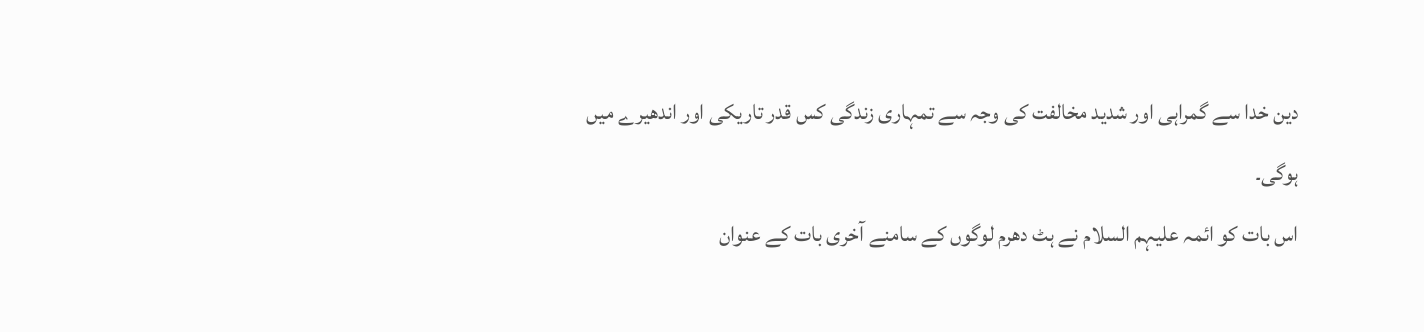دین خدا سے گمراہی اور شدید مخالفت کی وجہ سے تمہاری زندگی کس قدر تاریکی اور اندھیرے میں ہوگی۔
اس بات کو ائمہ علیہم السلام نے ہٹ دھرم لوگوں کے سامنے آخری بات کے عنوان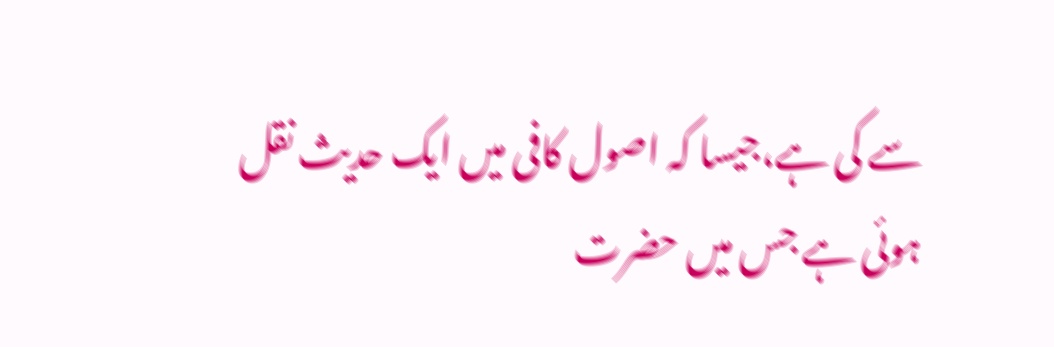سے کی ہے،جیسا کہ اصول کافی میں ایک حدیث نقل ہوئی ہے جس میں حضرت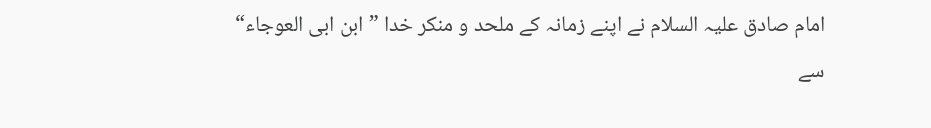امام صادق علیہ السلام نے اپنے زمانہ کے ملحد و منکر خدا ”ابن ابی العوجاء“ سے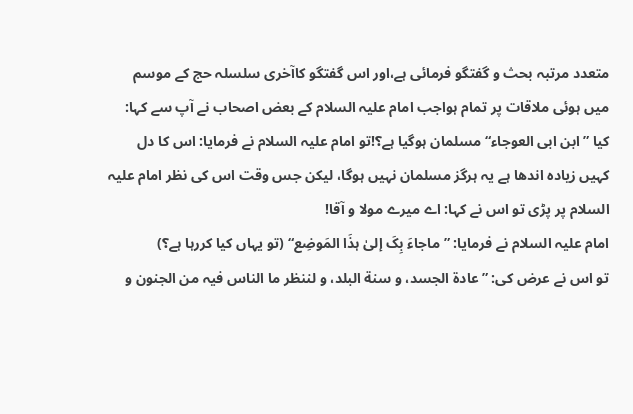متعدد مرتبہ بحث و گفتگو فرمائی ہے،اور اس گفتگو کاآخری سلسلہ حج کے موسم میں ہوئی ملاقات پر تمام ہواجب امام علیہ السلام کے بعض اصحاب نے آپ سے کہا: کیا ”ابن ابی العوجاء“ مسلمان ہوگیا ہے؟!تو امام علیہ السلام نے فرمایا: اس کا دل کہیں زیادہ اندھا ہے یہ ہرگز مسلمان نہیں ہوگا، لیکن جس وقت اس کی نظر امام علیہ السلام پر پڑی تو اس نے کہا: اے میرے مولا و آقا!
امام علیہ السلام نے فرمایا: ”ماجاءَ بِکَ إلیٰ ہذَا المَوضِع“ (تو یہاں کیا کررہا ہے؟)
تو اس نے عرض کی: ”عادة الجسد، و سنة البلد، و لننظر ما الناس فیہ من الجنون و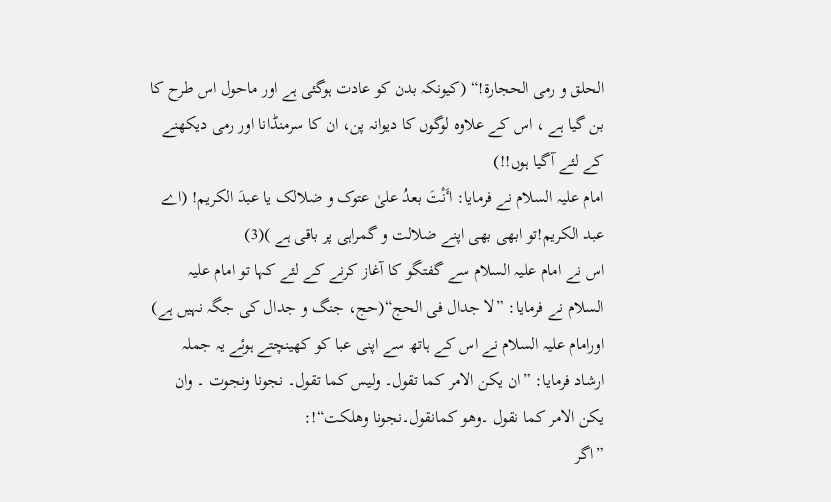الحلق و رمی الحجارة!“ (کیونکہ بدن کو عادت ہوگئی ہے اور ماحول اس طرح کا بن گیا ہے ، اس کے علاوہ لوگوں کا دیوانہ پن، ان کا سرمنڈانا اور رمی دیکھنے کے لئے آگیا ہوں!!)
امام علیہ السلام نے فرمایا: اٴَنْتَ بعدُ علیٰ عتوک و ضلالک یا عبدَ الکریم! (اے عبد الکریم!تو ابھی بھی اپنے ضلالت و گمراہی پر باقی ہے )(3)
اس نے امام علیہ السلام سے گفتگو کا آغاز کرنے کے لئے کہا تو امام علیہ السلام نے فرمایا: ”لا جدال فی الحج“(حج، جنگ و جدال کی جگہ نہیں ہے) اورامام علیہ السلام نے اس کے ہاتھ سے اپنی عبا کو کھینچتے ہوئے یہ جملہ ارشاد فرمایا: ”ان یکن الامر کما تقول۔ ولیس کما تقول۔ نجونا ونجوت ۔ وان یکن الامر کما نقول ۔وھو کمانقول۔نجونا وھلکت“!:
”اگر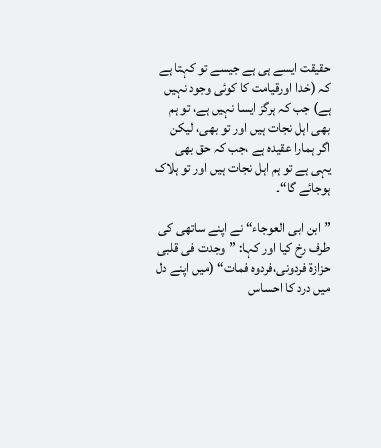حقیقت ایسے ہی ہے جیسے تو کہتا ہے کہ (خدا اورقیامت کا کوئی وجود نہیں ہے) جب کہ ہرگز ایسا نہیں ہے، تو ہم بھی اہل نجات ہیں اور تو بھی، لیکن اگر ہمارا عقیدہ ہے ،جب کہ حق بھی یہی ہے تو ہم اہل نجات ہیں اور تو ہلاک ہوجائے گا“۔

”ابن ابی العوجاء“ نے اپنے ساتھی کی طرف رخ کیا اور کہا: ”وجدت فی قلبی حزازة فردونی،فردوہ فمات“ (میں اپنے دل میں درد کا احساس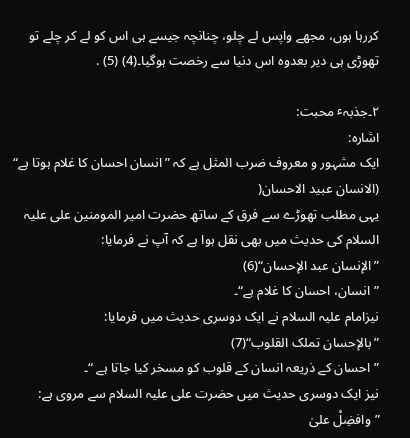کررہا ہوں، مجھے واپس لے چلو، چنانچہ جیسے ہی اس کو لے کر چلے تو تھوڑی ہی دیر بعدوہ اس دنیا سے رخصت ہوگیا۔(4) (5) .

۲۔جذبہٴ محبت:
اشارہ:
ایک مشہور و معروف ضرب المثل ہے کہ ”انسان احسان کا غلام ہوتا ہے“ (الانسان عبید الاحسان(
یہی مطلب تھوڑے سے فرق کے ساتھ حضرت امیر المومنین علی علیہ السلام کی حدیث میں بھی نقل ہوا ہے کہ آپ نے فرمایا:
”الإنسان عبد الإحسان“(6)
”انسان، احسان کا غلام ہے“۔
نیزامام علیہ السلام نے ایک دوسری حدیث میں فرمایا:
”بالإحسان تملک القلوب“(7)
”احسان کے ذریعہ انسان کے قلوب کو مسخر کیا جاتا ہے “۔
نیز ایک دوسری حدیث میں حضرت علی علیہ السلام سے مروی ہے:
”وافضِلْ علیٰ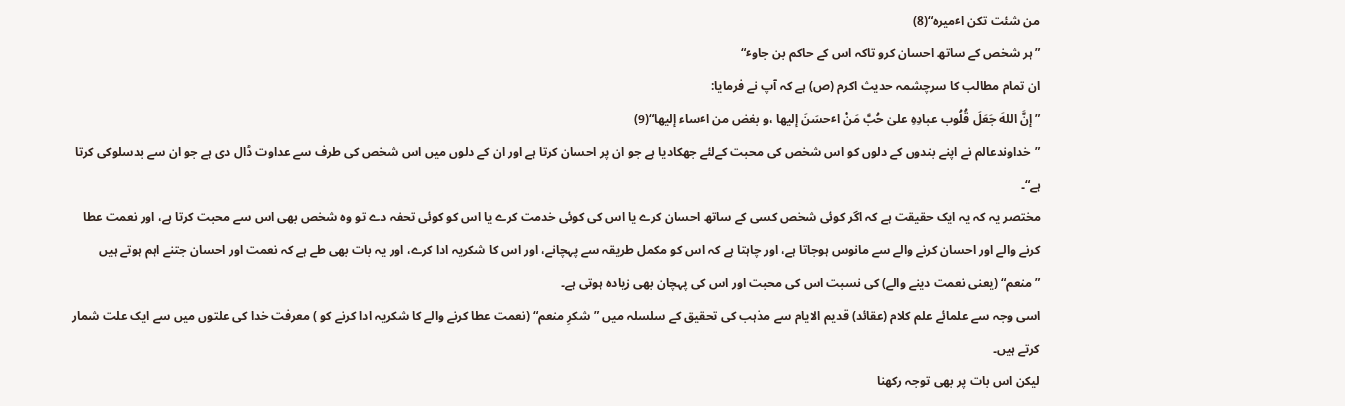من شئت تکن اٴمیرہ“(8)
”ہر شخص کے ساتھ احسان کرو تاکہ اس کے حاکم بن جاوٴ“
ان تمام مطالب کا سرچشمہ حدیث اکرم (ص) ہے کہ آپ نے فرمایا:
”إنَّ اللهَ جَعَلَ قُلُوب عبادِہِ علیٰ حُبَّ مَنْ اٴحسَنَ إلیھا ،و بغض من اٴساء إلیھا“(9)
”خداوندعالم نے اپنے بندوں کے دلوں کو اس شخص کی محبت کےلئے جھکادیا ہے جو ان پر احسان کرتا ہے اور ان کے دلوں میں اس شخص کی طرف سے عداوت ڈال دی ہے جو ان سے بدسلوکی کرتا ہے“۔
مختصر یہ کہ یہ ایک حقیقت ہے کہ اگر کوئی شخص کسی کے ساتھ احسان کرے یا اس کی کوئی خدمت کرے یا اس کو کوئی تحفہ دے تو وہ شخص بھی اس سے محبت کرتا ہے، اور نعمت عطا کرنے والے اور احسان کرنے والے سے مانوس ہوجاتا ہے، اور چاہتا ہے کہ اس کو مکمل طریقہ سے پہچانے، اور اس کا شکریہ ادا کرے، اور یہ بات بھی طے ہے کہ نعمت اور احسان جتنے اہم ہوتے ہیں ”منعم“ (یعنی نعمت دینے والے) کی نسبت اس کی محبت اور اس کی پہچان بھی زیادہ ہوتی ہے۔
اسی وجہ سے علمائے علم کلام (عقائد) قدیم الایام سے مذہب کی تحقیق کے سلسلہ میں ”شکرِ منعم“ (نعمت عطا کرنے والے کا شکریہ ادا کرنے کو ) معرفت خدا کی علتوں میں سے ایک علت شمار کرتے ہیں۔
لیکن اس بات پر بھی توجہ رکھنا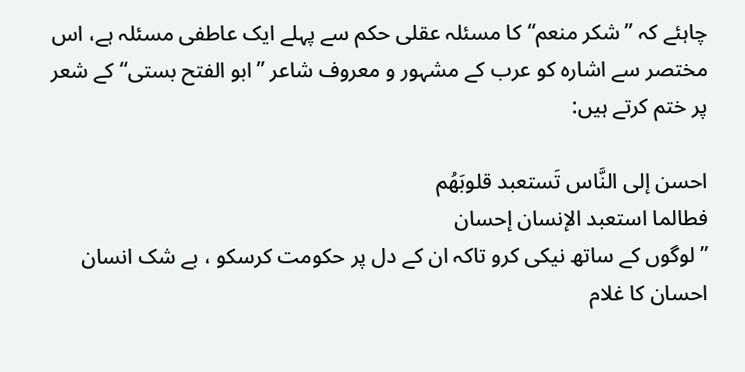چاہئے کہ ”شکر منعم“کا مسئلہ عقلی حکم سے پہلے ایک عاطفی مسئلہ ہے، اس مختصر سے اشارہ کو عرب کے مشہور و معروف شاعر ”ابو الفتح بستی“ کے شعر پر ختم کرتے ہیں:

احسن إلی النَّاس تَستعبد قلوبَھُم
فطالما استعبد الإنسان إحسان
”لوگوں کے ساتھ نیکی کرو تاکہ ان کے دل پر حکومت کرسکو ، بے شک انسان احسان کا غلام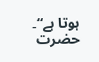ہوتا ہے“۔
حضرت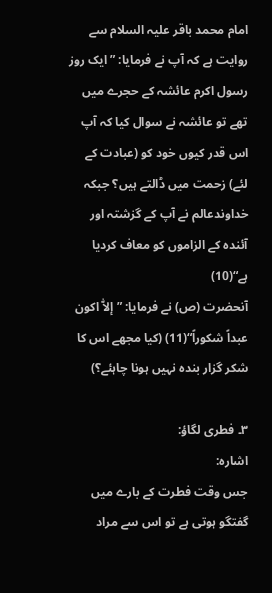امام محمد باقر علیہ السلام سے روایت ہے کہ آپ نے فرمایا: ” ایک روز رسول اکرم عائشہ کے حجرے میں تھے تو عائشہ نے سوال کیا کہ آپ اس قدر کیوں خود کو (عبادت کے لئے) زحمت میں ڈالتے ہیں؟ جبکہ خداوندعالم نے آپ کے گزشتہ اور آئندہ کے الزاموں کو معاف کردیا ہے“(10)
آنحضرت (ص) نے فرمایا: ”إلاّٰ اکون عبداً شکوراً“(11) (کیا مجھے اس کا شکر گزار بندہ نہیں ہونا چاہئے؟)

۳۔ فطری لگاؤ:
اشارہ:
جس وقت فطرت کے بارے میں گفتگو ہوتی ہے تو اس سے مراد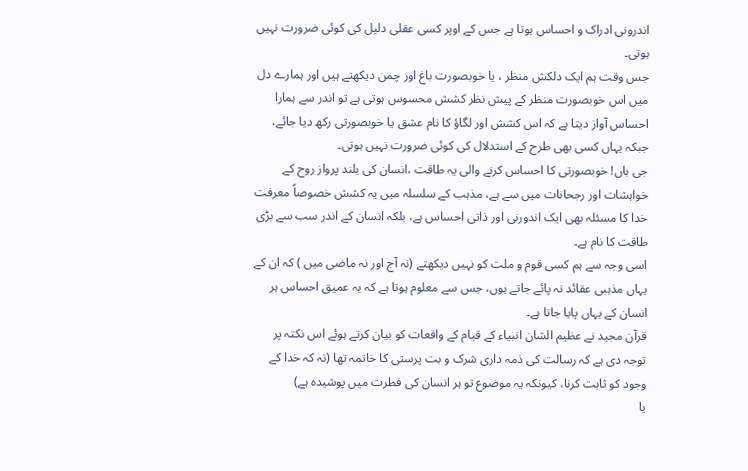اندرونی ادراک و احساس ہوتا ہے جس کے اوپر کسی عقلی دلیل کی کوئی ضرورت نہیں ہوتی۔
جس وقت ہم ایک دلکش منظر ، یا خوبصورت باغ اور چمن دیکھتے ہیں اور ہمارے دل میں اس خوبصورت منظر کے پیش نظر کشش محسوس ہوتی ہے تو اندر سے ہمارا احساس آواز دیتا ہے کہ اس کشش اور لگاؤ کا نام عشق یا خوبصورتی رکھ دیا جائے، جبکہ یہاں کسی بھی طرح کے استدلال کی کوئی ضرورت نہیں ہوتی۔
جی ہاں! خوبصورتی کا احساس کرنے والی یہ طاقت ،انسان کی بلند پرواز روح کے خواہشات اور رجحانات میں سے ہے، مذہب کے سلسلہ میں یہ کشش خصوصاً معرفت خدا کا مسئلہ بھی ایک اندورنی اور ذاتی احساس ہے، بلکہ انسان کے اندر سب سے بڑی طاقت کا نام ہے۔
اسی وجہ سے ہم کسی قوم و ملت کو نہیں دیکھتے (نہ آج اور نہ ماضی میں ) کہ ان کے یہاں مذہبی عقائد نہ پائے جاتے ہوں، جس سے معلوم ہوتا ہے کہ یہ عمیق احساس ہر انسان کے یہاں پایا جاتا ہے۔
قرآن مجید نے عظیم الشان انبیاء کے قیام کے واقعات کو بیان کرتے ہوئے اس نکتہ پر توجہ دی ہے کہ رسالت کی ذمہ داری شرک و بت پرستی کا خاتمہ تھا (نہ کہ خدا کے وجود کو ثابت کرنا، کیونکہ یہ موضوع تو ہر انسان کی فطرت میں پوشیدہ ہے)
یا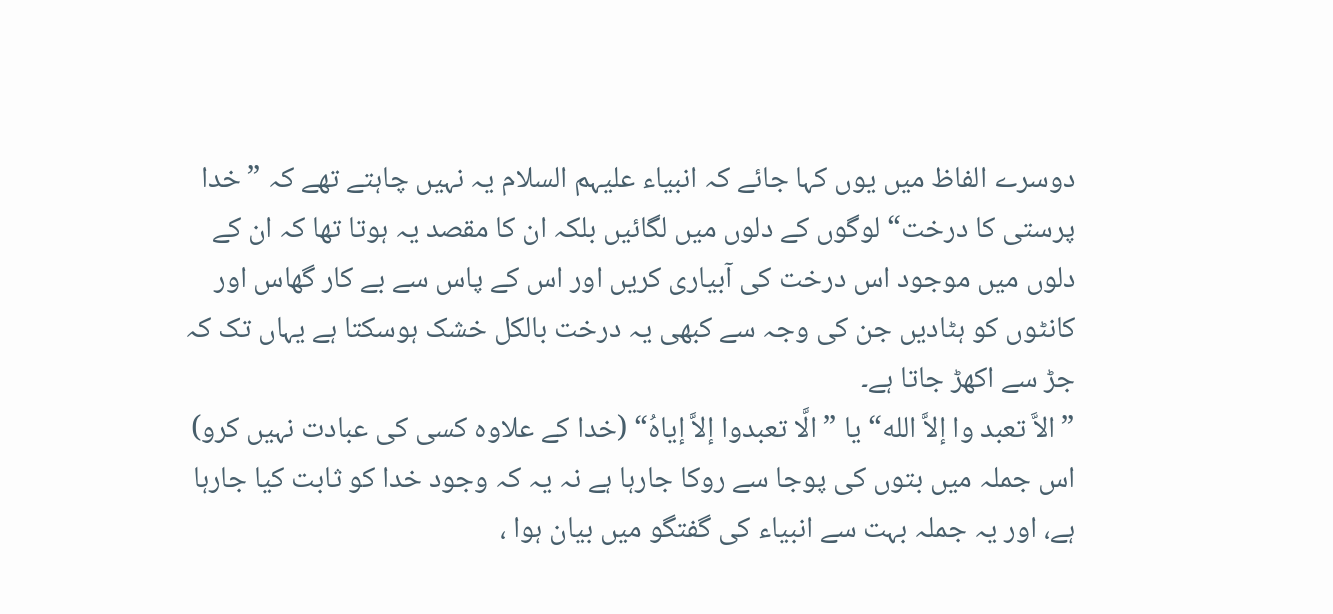دوسرے الفاظ میں یوں کہا جائے کہ انبیاء علیہم السلام یہ نہیں چاہتے تھے کہ ”خدا پرستی کا درخت“ لوگوں کے دلوں میں لگائیں بلکہ ان کا مقصد یہ ہوتا تھا کہ ان کے دلوں میں موجود اس درخت کی آبیاری کریں اور اس کے پاس سے بے کار گھاس اور کانٹوں کو ہٹادیں جن کی وجہ سے کبھی یہ درخت بالکل خشک ہوسکتا ہے یہاں تک کہ جڑ سے اکھڑ جاتا ہے۔
”الاَّ تعبد وا إلاَّ الله“ یا ”الَّا تعبدوا إلاَّ إیاہُ“ (خدا کے علاوہ کسی کی عبادت نہیں کرو) اس جملہ میں بتوں کی پوجا سے روکا جارہا ہے نہ یہ کہ وجود خدا کو ثابت کیا جارہا ہے، اور یہ جملہ بہت سے انبیاء کی گفتگو میں بیان ہوا ،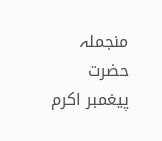منجملہ حضرت پیغمبر اکرم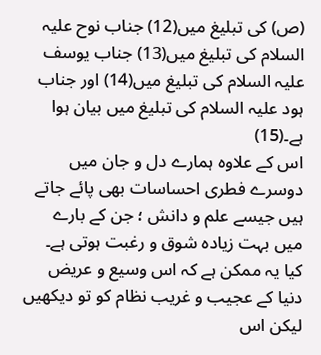(ص) کی تبلیغ میں(12) جناب نوح علیہ السلام کی تبلیغ میں(13) جناب یوسف علیہ السلام کی تبلیغ میں(14) اور جناب ہود علیہ السلام کی تبلیغ میں بیان ہوا ہے۔(15)
اس کے علاوہ ہمارے دل و جان میں دوسرے فطری احساسات بھی پائے جاتے ہیں جیسے علم و دانش ؛ جن کے بارے میں بہت زیادہ شوق و رغبت ہوتی ہے۔
کیا یہ ممکن ہے کہ اس وسیع و عریض دنیا کے عجیب و غریب نظام کو تو دیکھیں لیکن اس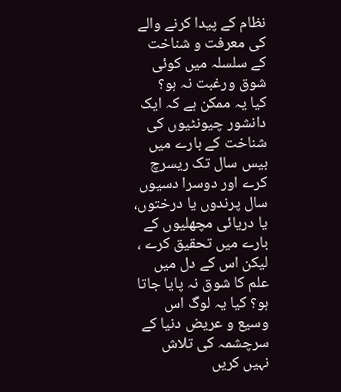نظام کے پیدا کرنے والے کی معرفت و شناخت کے سلسلہ میں کوئی شوق ورغبت نہ ہو؟
کیا یہ ممکن ہے کہ ایک دانشور چیونٹیوں کی شناخت کے بارے میں بیس سال تک ریسرچ کرے اور دوسرا دسیوں سال پرندوں یا درختوں، یا دریائی مچھلیوں کے بارے میں تحقیق کرے ، لیکن اس کے دل میں علم کا شوق نہ پایا جاتا ہو؟ کیا یہ لوگ اس وسیع و عریض دنیا کے سرچشمہ کی تلاش نہیں کریں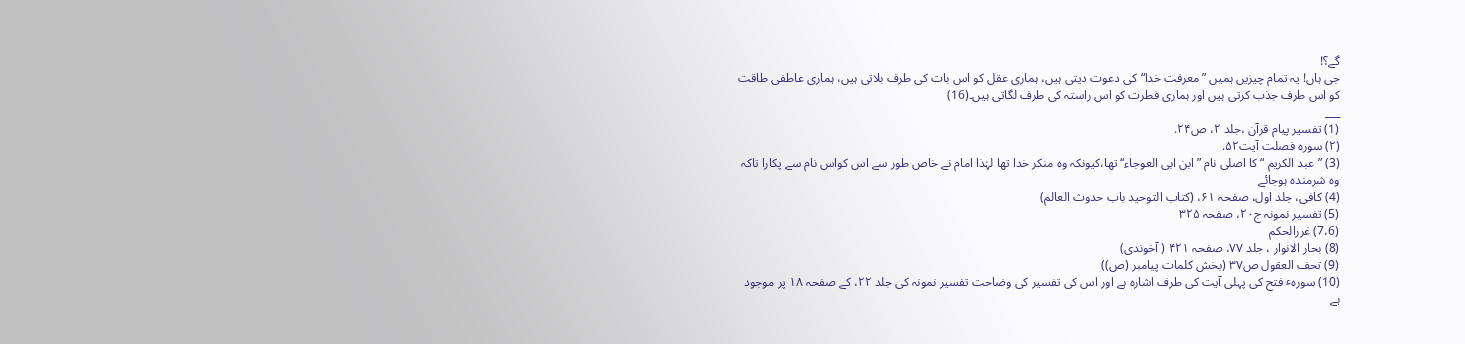گے؟!
جی ہاں! یہ تمام چیزیں ہمیں ”معرفت خدا“کی دعوت دیتی ہیں، ہماری عقل کو اس بات کی طرف بلاتی ہیں، ہماری عاطفی طاقت کو اس طرف جذب کرتی ہیں اور ہماری فطرت کو اس راستہ کی طرف لگاتی ہیں۔(16)
___
(1) تفسیر پیام قرآن ،جلد ۲، ص۲۴.
(۲) سورہ فصلت آیت۵۲.
(3) ”عبد الکریم “ کا اصلی نام ”ابن ابی العوجاء“ تھا،کیونکہ وہ منکر خدا تھا لہٰذا امام نے خاص طور سے اس کواس نام سے پکارا تاکہ وہ شرمندہ ہوجائے
(4) کافی، جلد اول، صفحہ ۶۱، (کتاب التوحید باب حدوث العالم)
(5) تفسیر نمونہ ج۲۰، صفحہ ۳۲۵
(7،6) غررالحکم
(8) بحار الانوار ، جلد ۷۷، صفحہ ۴۲۱ ( آخوندی)
(9) تحف العقول ص۳۷ (بخش کلمات پیامبر (ص))
(10) سورہٴ فتح کی پہلی آیت کی طرف اشارہ ہے اور اس کی تفسیر کی وضاحت تفسیر نمونہ کی جلد ۲۲، کے صفحہ ۱۸ پر موجود ہے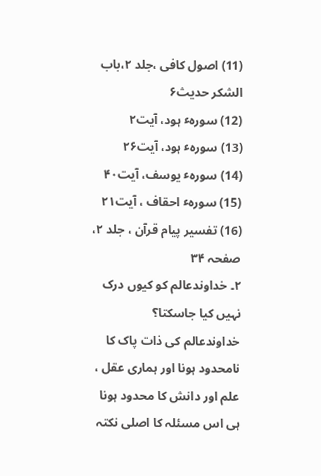(11) اصول کافی ،جلد ۲،باب الشکر حدیث۶
(12) سورہٴ ہود، آیت۲
(13) سورہٴ ہود، آیت۲۶
(14) سورہٴ یوسف، آیت۴۰
(15) سورہٴ احقاف ، آیت۲۱
(16) تفسیر پیام قرآن ، جلد ۲، صفحہ ۳۴
۲۔ خداوندعالم کو کیوں درک نہیں کیا جاسکتا؟
خداوندعالم کی ذات پاک کا نامحدود ہونا اور ہماری عقل ، علم اور دانش کا محدود ہونا ہی اس مسئلہ کا اصلی نکتہ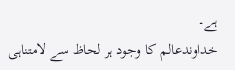ہے۔
خداوندعالم کا وجود ہر لحاظ سے لامتناہی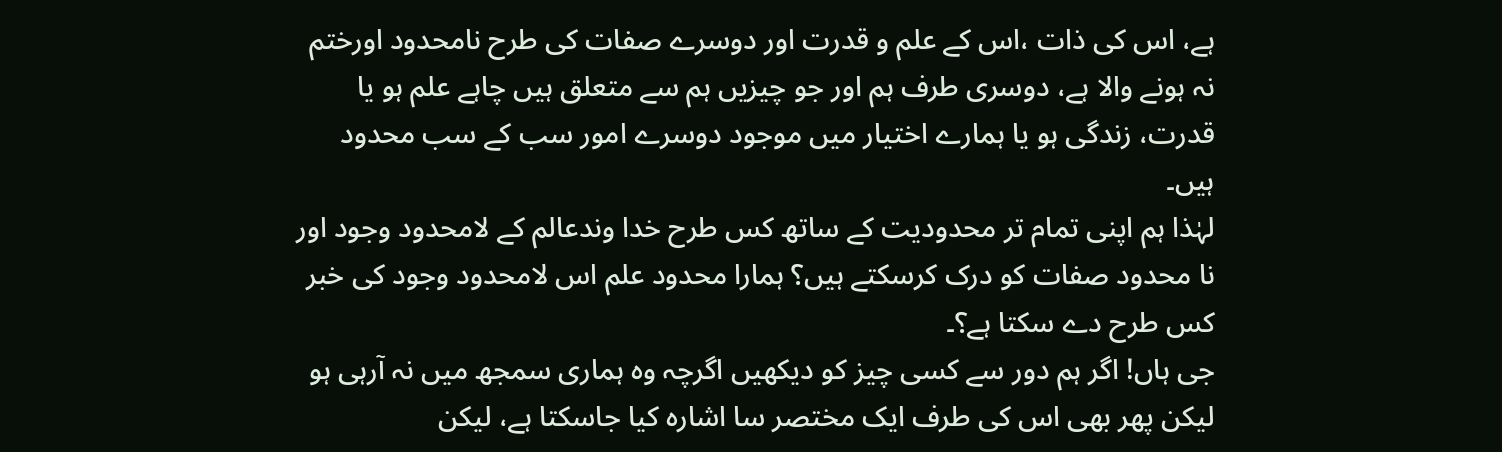ہے، اس کی ذات ،اس کے علم و قدرت اور دوسرے صفات کی طرح نامحدود اورختم نہ ہونے والا ہے، دوسری طرف ہم اور جو چیزیں ہم سے متعلق ہیں چاہے علم ہو یا قدرت، زندگی ہو یا ہمارے اختیار میں موجود دوسرے امور سب کے سب محدود ہیں۔
لہٰذا ہم اپنی تمام تر محدودیت کے ساتھ کس طرح خدا وندعالم کے لامحدود وجود اور نا محدود صفات کو درک کرسکتے ہیں؟ ہمارا محدود علم اس لامحدود وجود کی خبر کس طرح دے سکتا ہے؟۔
جی ہاں! اگر ہم دور سے کسی چیز کو دیکھیں اگرچہ وہ ہماری سمجھ میں نہ آرہی ہو لیکن پھر بھی اس کی طرف ایک مختصر سا اشارہ کیا جاسکتا ہے، لیکن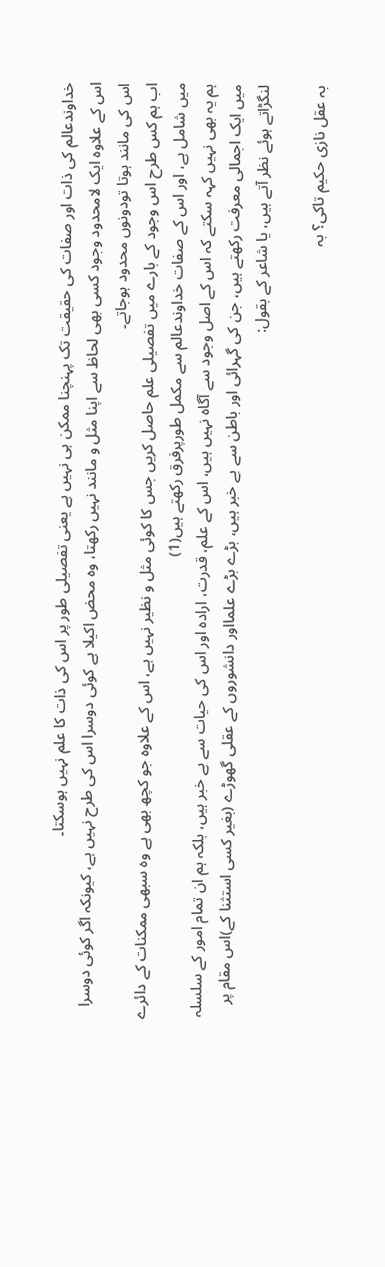خداوندعالم کی ذات اور صفات کی حقیقت تک پہنچنا ممکن ہی نہیں ہے یعنی تفصیلی طور پر اس کی ذات کا علم نہیں ہوسکتا۔
اس کے علاوہ ایک لامحدود وجود کسی بھی لحاظ سے اپنا مثل و مانند نہیں رکھتا، وہ محض اکیلا ہے کوئی دوسرا اس کی طرح نہیں ہے، کیونکہ اگر کوئی دوسرا اس کی مانند ہوتا تودونوں محدود ہوجاتے۔
اب ہم کس طرح اس وجود کے بارے میں تفصیلی علم حاصل کریں جس کا کوئی مثل و نظیر نہیں ہے، اس کے علاوہ جو کچھ بھی ہے وہ سبھی ممکنات کے دائرے میں شامل ہے، اور اس کے صفات خداوندعالم سے مکمل طورپرفرق رکھتے ہیں(1)
ہم یہ بھی نہیں کہہ سکتے کہ اس کے اصل وجود سے آگاہ نہیں ہیں، اس کے علم، قدرت، ارادہ اور اس کی حیات سے بے خبر ہیں، بلکہ ہم ان تمام امور کے سلسلہ میں ایک اجمالی معرفت رکھتے ہیں، جن کی گہرائی اور باطن سے بے خبر ہیں، بڑے بڑے علمااور دانشوروں کے عقلی گھوڑے (بغیر کسی استثنا کے)اس مقام پر لنگڑاتے ہوئے نظر آتے ہیں، یا شاعر کے بقول:

بہ عقل نازی حکیم تاکی؟ بہ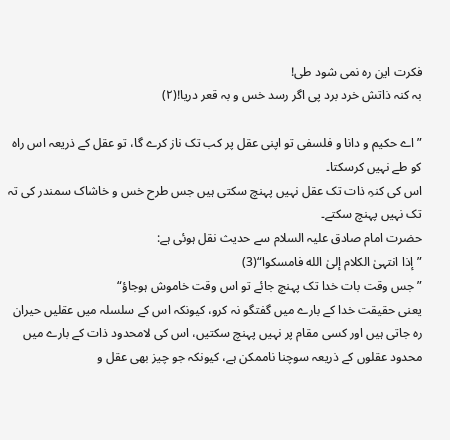فکرت این رہ نمی شود طی!
بہ کنہ ذاتش خرد برد پی اگر رسد خس و بہ قعر دریا!(۲)

”اے حکیم و دانا و فلسفی تو اپنی عقل پر کب تک ناز کرے گا، تو عقل کے ذریعہ اس راہ کو طے نہیں کرسکتا۔
اس کی کنہِ ذات تک عقل نہیں پہنچ سکتی ہیں جس طرح خس و خاشاک سمندر کی تہ تک نہیں پہنچ سکتے۔
حضرت امام صادق علیہ السلام سے حدیث نقل ہوئی ہے:
”إذا انتہیٰ الکلام إلیٰ الله فامسکوا“(3)
” جس وقت بات خدا تک پہنچ جائے تو اس وقت خاموش ہوجاؤ“
یعنی حقیقت خدا کے بارے میں گفتگو نہ کرو، کیونکہ اس کے سلسلہ میں عقلیں حیران رہ جاتی ہیں اور کسی مقام پر نہیں پہنچ سکتیں، اس کی لامحدود ذات کے بارے میں محدود عقلوں کے ذریعہ سوچنا ناممکن ہے، کیونکہ جو چیز بھی عقل و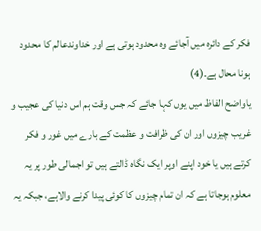فکر کے دائرہ میں آجائے وہ محدود ہوتی ہے اور خداوندعالم کا محدود ہونا محال ہے۔(4)
یاواضح الفاظ میں یوں کہا جائے کہ جس وقت ہم اس دنیا کی عجیب و غریب چیزوں اور ان کی ظرافت و عظمت کے بارے میں غور و فکر کرتے ہیں یا خود اپنے اوپر ایک نگاہ ڈالتے ہیں تو اجمالی طور پر یہ معلوم ہوجاتا ہے کہ ان تمام چیزوں کا کوئی پیدا کرنے والاہے، جبکہ یہ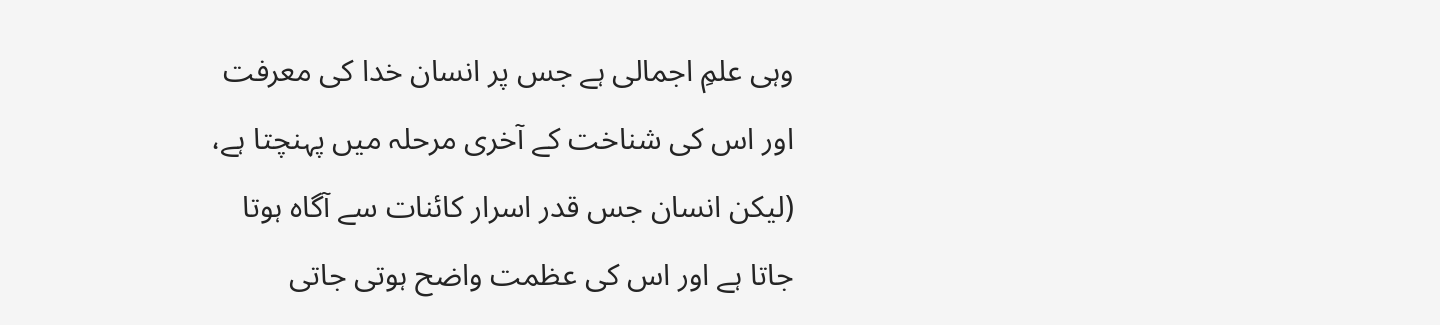وہی علمِ اجمالی ہے جس پر انسان خدا کی معرفت اور اس کی شناخت کے آخری مرحلہ میں پہنچتا ہے، (لیکن انسان جس قدر اسرار کائنات سے آگاہ ہوتا جاتا ہے اور اس کی عظمت واضح ہوتی جاتی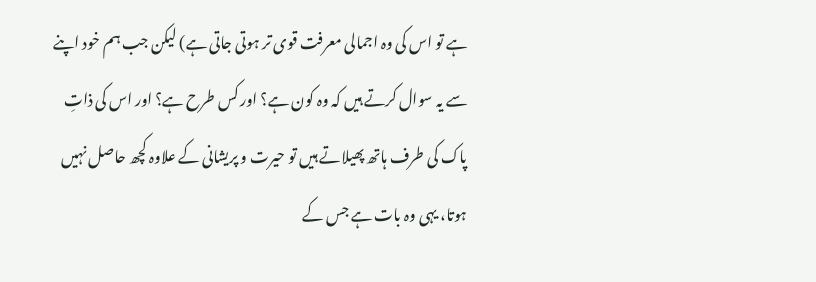ہے تو اس کی وہ اجمالی معرفت قوی تر ہوتی جاتی ہے) لیکن جب ہم خود اپنے سے یہ سوال کرتے ہیں کہ وہ کون ہے؟ اور کس طرح ہے؟ اور اس کی ذاتِ پاک کی طرف ہاتھ پھیلاتے ہیں تو حیرت و پریشانی کے علاوہ کچھ حاصل نہیں ہوتا، یہی وہ بات ہے جس کے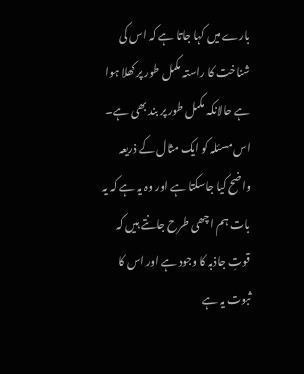بارے میں کہا جاتا ہے کہ اس کی شناخت کا راستہ مکمل طور پر کھلا ہوا ہے حالانکہ مکمل طور پر بند بھی ہے۔
اس مسئلہ کو ایک مثال کے ذریعہ واضح کیا جاسکتا ہے اور وہ یہ ہے کہ یہ بات ہم اچھی طرح جانتے ہیں کہ قوتِ جاذبہ کا وجود ہے اور اس کا ثبوت یہ ہے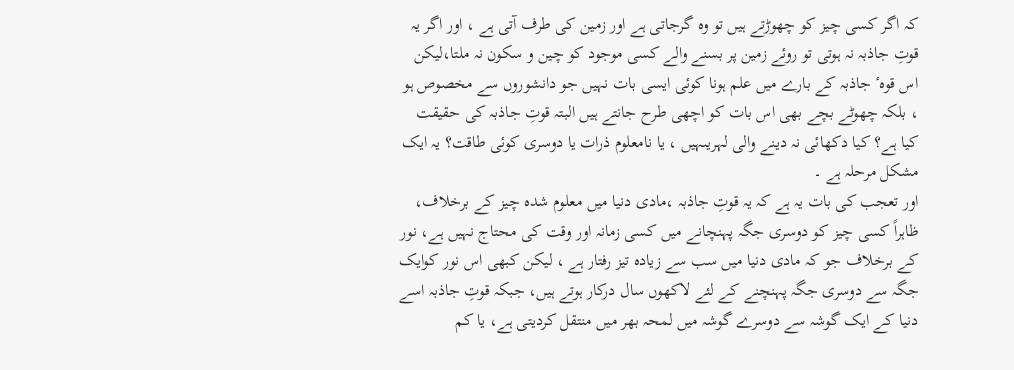کہ اگر کسی چیز کو چھوڑتے ہیں تو وہ گرجاتی ہے اور زمین کی طرف آتی ہے ، اور اگر یہ قوتِ جاذبہ نہ ہوتی تو روئے زمین پر بسنے والے کسی موجود کو چین و سکون نہ ملتا،لیکن اس قوہٴ جاذبہ کے بارے میں علم ہونا کوئی ایسی بات نہیں جو دانشوروں سے مخصوص ہو ، بلکہ چھوٹے بچے بھی اس بات کو اچھی طرح جانتے ہیں البتہ قوتِ جاذبہ کی حقیقت کیا ہے؟ کیا دکھائی نہ دینے والی لہریںہیں ، یا نامعلوم ذرات یا دوسری کوئی طاقت؟ یہ ایک مشکل مرحلہ ہے ۔
اور تعجب کی بات یہ ہے کہ یہ قوتِ جاذبہ ،مادی دنیا میں معلوم شدہ چیز کے برخلاف، ظاہراً کسی چیز کو دوسری جگہ پہنچانے میں کسی زمانہ اور وقت کی محتاج نہیں ہے، نور کے برخلاف جو کہ مادی دنیا میں سب سے زیادہ تیز رفتار ہے ، لیکن کبھی اس نور کوایک جگہ سے دوسری جگہ پہنچنے کے لئے لاکھوں سال درکار ہوتے ہیں، جبکہ قوتِ جاذبہ اسے دنیا کے ایک گوشہ سے دوسرے گوشہ میں لمحہ بھر میں منتقل کردیتی ہے، یا کم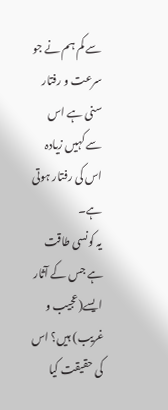سے کم ہم نے جو سرعت و رفتار سنی ہے اس سے کہیں زیادہ اس کی رفتار ہوتی ہے۔
یہ کونسی طاقت ہے جس کے آثار ایسے(عجیب و غریب) ہیں؟ اس کی حقیقت کیا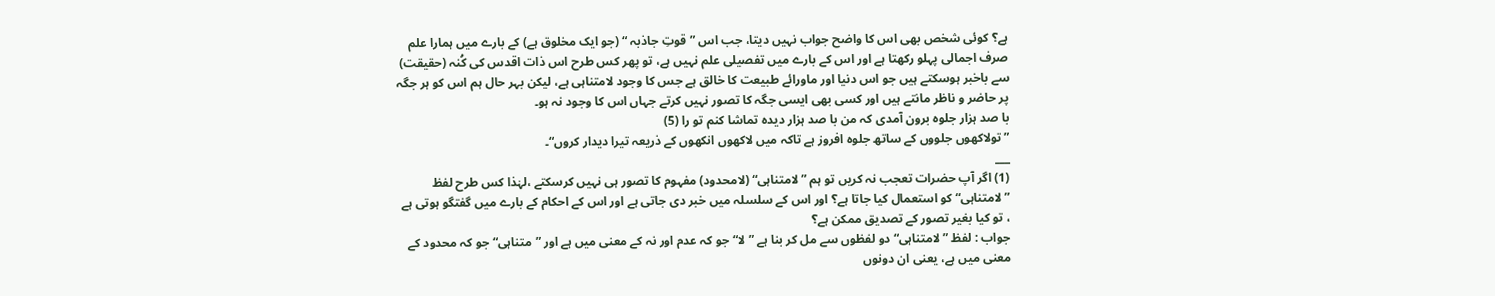ہے؟ کوئی شخص بھی اس کا واضح جواب نہیں دیتا، جب اس ”قوتِ جاذبہ “ (جو ایک مخلوق ہے) کے بارے میں ہمارا علم صرف اجمالی پہلو رکھتا ہے اور اس کے بارے میں تفصیلی علم نہیں ہے، تو پھر کس طرح اس ذات اقدس کی کُنہ (حقیقت) سے باخبر ہوسکتے ہیں جو اس دنیا اور ماورائے طبیعت کا خالق ہے جس کا وجود لامتناہی ہے، لیکن بہر حال ہم اس کو ہر جگہ پر حاضر و ناظر مانتے ہیں اور کسی بھی ایسی جگہ کا تصور نہیں کرتے جہاں اس کا وجود نہ ہو۔
با صد ہزار جلوہ برون آمدی کہ من با صد ہزار دیدہ تماشا کنم تو را (5)
” تولاکھوں جلووں کے ساتھ جلوہ افروز ہے تاکہ میں لاکھوں انکھوں کے ذریعہ تیرا دیدار کروں“۔
___
(1) اگر آپ حضرات تعجب نہ کریں تو ہم ”لامتناہی“ (لامحدود) مفہوم کا تصور ہی نہیں کرسکتے ،لہٰذا کس طرح لفظ ”لامتناہی“ کو استعمال کیا جاتا ہے؟ اور اس کے سلسلہ میں خبر دی جاتی ہے اور اس کے احکام کے بارے میں گفتگو ہوتی ہے ، تو کیا بغیر تصور کے تصدیق ممکن ہے؟
جواب : لفظ ”لامتناہی“ دو لفظوں سے مل کر بنا ہے ”لا“ جو کہ عدم اور نہ کے معنی میں ہے اور ”متناہی“ جو کہ محدود کے معنی میں ہے، یعنی ان دونوں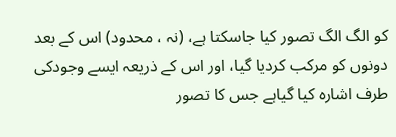کو الگ الگ تصور کیا جاسکتا ہے، (نہ ، محدود) اس کے بعد دونوں کو مرکب کردیا گیا، اور اس کے ذریعہ ایسے وجودکی طرف اشارہ کیا گیاہے جس کا تصور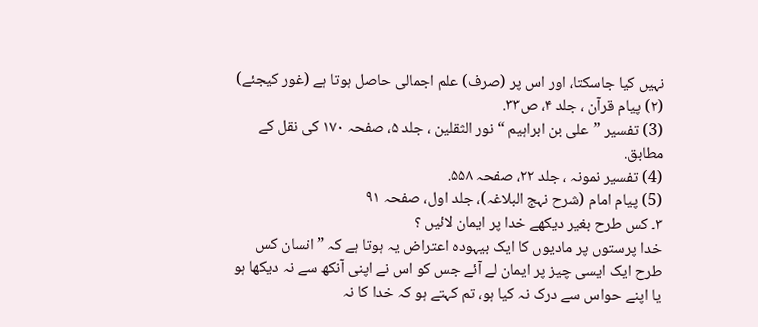نہیں کیا جاسکتا، اور اس پر (صرف) علم اجمالی حاصل ہوتا ہے (غور کیجئے)
(۲) پیام قرآن ، جلد ۴، ص۳۳.
(3) تفسیر ”علی بن ابراہیم “ نور الثقلین ، جلد ۵، صفحہ ۱۷۰ کی نقل کے مطابق.
(4) تفسیر نمونہ ، جلد ۲۲، صفحہ ۵۵۸.
(5) پیام امام (شرح نہج البلاغہ)، جلد اول، صفحہ ۹۱
۳۔ کس طرح بغیر دیکھے خدا پر ایمان لائیں ؟
خدا پرستوں پر مادیوں کا ایک بیہودہ اعتراض یہ ہوتا ہے کہ ”انسان کس طرح ایک ایسی چیز پر ایمان لے آئے جس کو اس نے اپنی آنکھ سے نہ دیکھا ہو یا اپنے حواس سے درک نہ کیا ہو، تم کہتے ہو کہ خدا کا نہ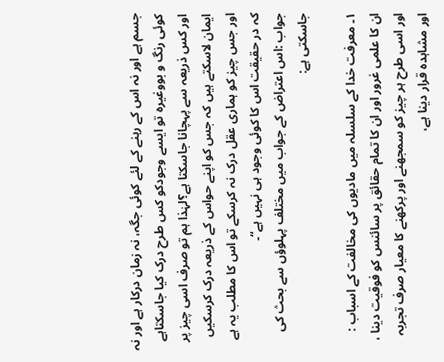جسم ہے اور نہ اس کے رہنے کے لئے کوئی جگہ، نہ زمان درکار ہے اور نہ کوئی رنگ و بووغیرہ تو ایسے وجودکو کس طرح درک کیا جاسکتاہے اور کس ذریعہ سے پہچانا جاسکتا ہے؟لہٰذا ہم تو صرف اسی چیز پر ایمان لاسکتے ہیں کہ جس کو اپنے حواس کے ذریعہ درک کرسکیں اور جس چیز کو ہماری عقل درک نہ کرسکے تو اس کا مطلب یہ ہے کہ در حقیقت اس کا کوئی وجود ہی نہیں ہے“۔
جواب :اس اعتراض کے جواب میں مختلف پہلوؤں سے بحث کی جاسکتی ہے:

۱۔ معرفت خدا کے سلسلہ میں مادیوں کی مخالفت کے اسباب :
ان کا علمی غرور اور ان کا تمام حقائق پر سائنس کو فوقیت دینا ، اور اسی طرح ہر چیز کو سمجھنے اور پرکھنے کا معیار صرف تجربہ اور مشاہدہ قرار دینا ہے،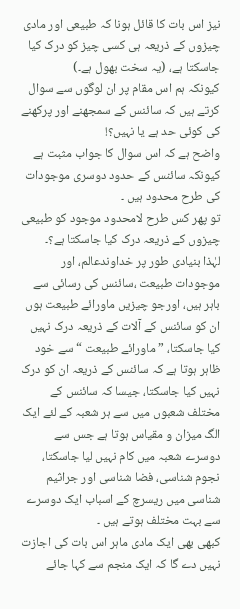نیز اس بات کا قائل ہونا کہ طبیعی اور مادی چیزوں کے ذریعہ ہی کسی چیز کو درک کیا جاسکتا ہے، (یہ سخت بھول ہے۔)
کیونکہ ہم اس مقام پر ان لوگوں سے سوال کرتے ہیں کہ سائنس کے سمجھنے اور پرکھنے کی کوئی حد ہے یا نہیں؟!
واضح ہے کہ اس سوال کا جواب مثبت ہے کیونکہ سائنس کے حدود دوسری موجودات کی طرح محدود ہیں ۔
تو پھر کس طرح لامحدود موجود کو طبیعی چیزوں کے ذریعہ درک کیا جاسکتا ہے؟۔
لہٰذا بنیادی طور پر خداوندعالم، اور موجودات طبیعت ،سائنس کی رسائی سے باہر ہیں، اورجو چیزیں ماورائے طبیعت ہوں ان کو سائنس کے آلات کے ذریعہ درک نہیں کیا جاسکتا، ”ماورائے طبیعت “سے خود ظاہر ہوتا ہے کہ سائنس کے ذریعہ ان کو درک نہیں کیا جاسکتا، جیسا کہ سائنس کے مختلف شعبوں میں سے ہر شعبہ کے لئے ایک الگ میزان و مقیاس ہوتا ہے جس سے دوسرے شعبہ میں کام نہیں لیا جاسکتا، نجوم شناسی، فضا شناسی اور جراثیم شناسی میں ریسرچ کے اسباب ایک دوسرے سے بہت مختلف ہوتے ہیں ۔
کبھی بھی ایک مادی ماہر اس بات کی اجازت نہیں دے گا کہ ایک منجم سے کہا جائے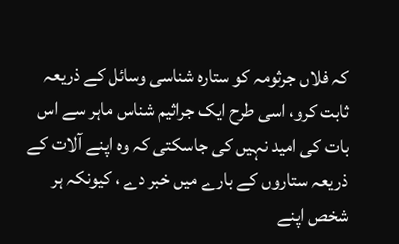کہ فلاں جرثومہ کو ستارہ شناسی وسائل کے ذریعہ ثابت کرو، اسی طرح ایک جراثیم شناس ماہر سے اس بات کی امید نہیں کی جاسکتی کہ وہ اپنے آلات کے ذریعہ ستاروں کے بارے میں خبر دے ، کیونکہ ہر شخص اپنے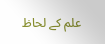علم کے لحاظ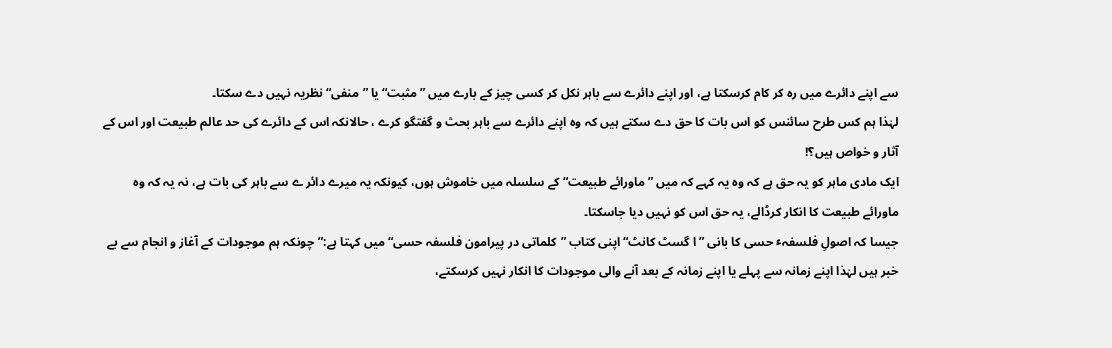سے اپنے دائرے میں رہ کر کام کرسکتا ہے، اور اپنے دائرے سے باہر نکل کر کسی چیز کے بارے میں ”مثبت“ یا ”منفی“ نظریہ نہیں دے سکتا۔
لہٰذا ہم کس طرح سائنس کو اس بات کا حق دے سکتے ہیں کہ وہ اپنے دائرے سے باہر بحث و گفتگو کرے ، حالانکہ اس کے دائرے کی حد عالم طبیعت اور اس کے آثار و خواص ہیں؟!
ایک مادی ماہر کو یہ حق ہے کہ وہ یہ کہے کہ میں ”ماورائے طبیعت“ کے سلسلہ میں خاموش ہوں، کیونکہ یہ میرے دائر ے سے باہر کی بات ہے، نہ یہ کہ وہ ماورائے طبیعت کا انکار کرڈالے، یہ حق اس کو نہیں دیا جاسکتا۔
جیسا کہ اصولِ فلسفہٴ حسی کا بانی ” ا گسٹ کانٹ“ اپنی کتاب ”کلماتی در پیرامون فلسفہ حسی“ میں کہتا ہے:”چونکہ ہم موجودات کے آغاز و انجام سے بے خبر ہیں لہٰذا اپنے زمانہ سے پہلے یا اپنے زمانہ کے بعد آنے والی موجودات کا انکار نہیں کرسکتے،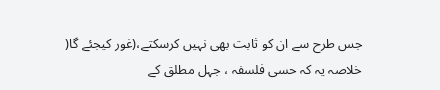جس طرح سے ان کو ثابت بھی نہیں کرسکتے،(غور کیجئے گا(
خلاصہ یہ کہ حسی فلسفہ ، جہل مطلق کے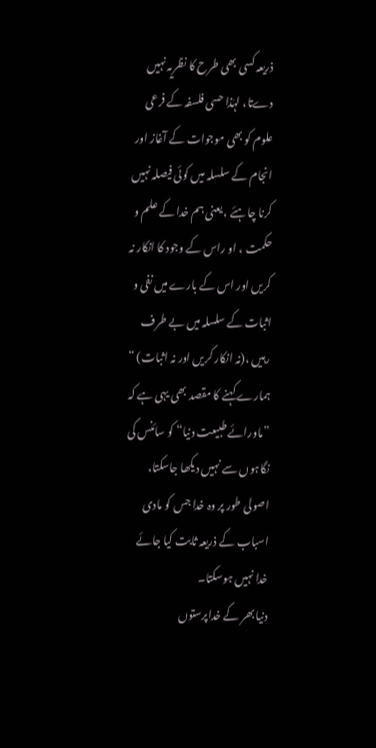ذریعہ کسی بھی طرح کا نظریہ نہیں دےتا، لہٰذا حسی فلسفہ کے فرعی علوم کو بھی موجوات کے آغاز اور انجام کے سلسلہ میں کوئی فیصلہ نہیں کرنا چاہئے ، یعنی ہم خدا کے علم و حکمت ، او راس کے وجود کا انکار نہ کریں اور اس کے بارے میں نفی و اثبات کے سلسلہ میں بے طرف رہیں ،(نہ انکار کریں اور نہ اثبات) “
ہمارے کہنے کا مقصد بھی یہی ہے کہ ”ماورائے طبیعت دنیا“ کو سائنس کی نگاہوں سے نہیں دیکھا جاسکتا، اصولی طور پر وہ خدا جس کو مادی اسباب کے ذریعہ ثابت کیا جائے خدا نہیں ہوسکتا۔
دنیا بھر کے خداپرستوں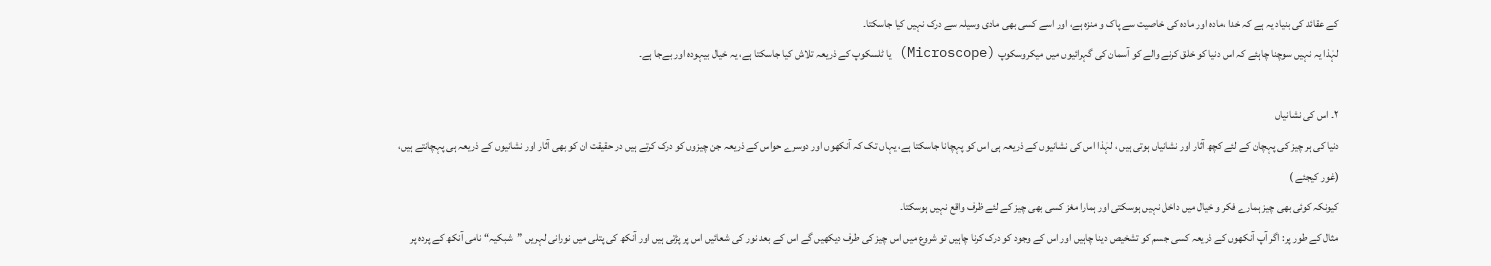کے عقائد کی بنیاد یہ ہے کہ خدا ،مادہ اور مادہ کی خاصیت سے پاک و منزہ ہے، اور اسے کسی بھی مادی وسیلہ سے درک نہیں کیا جاسکتا۔
لہٰذا یہ نہیں سوچنا چاہئے کہ اس دنیا کو خلق کرنے والے کو آسمان کی گہرائیوں میں میکروسکوپ (Microscope) یا ٹلسکوپ کے ذریعہ تلاش کیا جاسکتا ہے، یہ خیال بیہودہ اور بےجا ہے۔

۲۔ اس کی نشانیاں
دنیا کی ہر چیز کی پہچان کے لئے کچھ آثار اور نشانیاں ہوتی ہیں ، لہٰذا اس کی نشانیوں کے ذریعہ ہی اس کو پہچانا جاسکتا ہے، یہاں تک کہ آنکھوں اور دوسرے حواس کے ذریعہ جن چیزوں کو درک کرتے ہیں در حقیقت ان کو بھی آثار اور نشانیوں کے ذریعہ ہی پہچانتے ہیں، (غور کیجئے )
کیونکہ کوئی بھی چیز ہمارے فکر و خیال میں داخل نہیں ہوسکتی اور ہمارا مغز کسی بھی چیز کے لئے ظرف واقع نہیں ہوسکتا۔
مثال کے طور پر: اگر آپ آنکھوں کے ذریعہ کسی جسم کو تشخیص دینا چاہیں اور اس کے وجود کو درک کرنا چاہیں تو شروع میں اس چیز کی طرف دیکھیں گے اس کے بعد نور کی شعائیں اس پر پڑتی ہیں اور آنکھ کی پتلی میں نورانی لہریں ”شبکیہ“ نامی آنکھ کے پردہ پر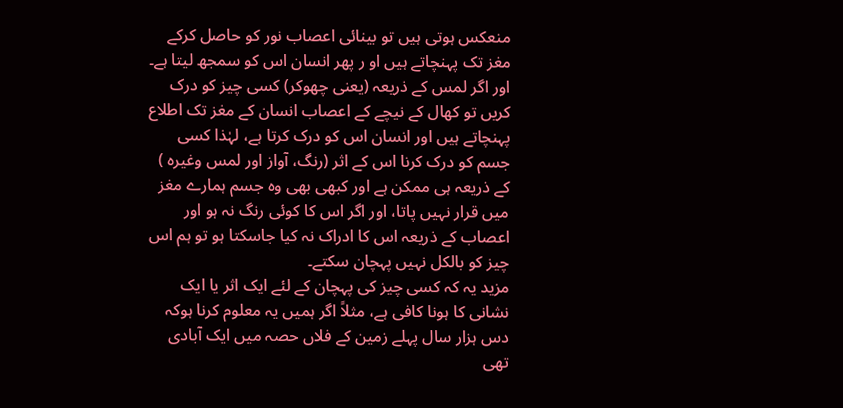منعکس ہوتی ہیں تو بینائی اعصاب نور کو حاصل کرکے مغز تک پہنچاتے ہیں او ر پھر انسان اس کو سمجھ لیتا ہے۔
اور اگر لمس کے ذریعہ (یعنی چھوکر) کسی چیز کو درک کریں تو کھال کے نیچے کے اعصاب انسان کے مغز تک اطلاع پہنچاتے ہیں اور انسان اس کو درک کرتا ہے، لہٰذا کسی جسم کو درک کرنا اس کے اثر (رنگ، آواز اور لمس وغیرہ ) کے ذریعہ ہی ممکن ہے اور کبھی بھی وہ جسم ہمارے مغز میں قرار نہیں پاتا، اور اگر اس کا کوئی رنگ نہ ہو اور اعصاب کے ذریعہ اس کا ادراک نہ کیا جاسکتا ہو تو ہم اس چیز کو بالکل نہیں پہچان سکتے۔
مزید یہ کہ کسی چیز کی پہچان کے لئے ایک اثر یا ایک نشانی کا ہونا کافی ہے، مثلاً اگر ہمیں یہ معلوم کرنا ہوکہ دس ہزار سال پہلے زمین کے فلاں حصہ میں ایک آبادی تھی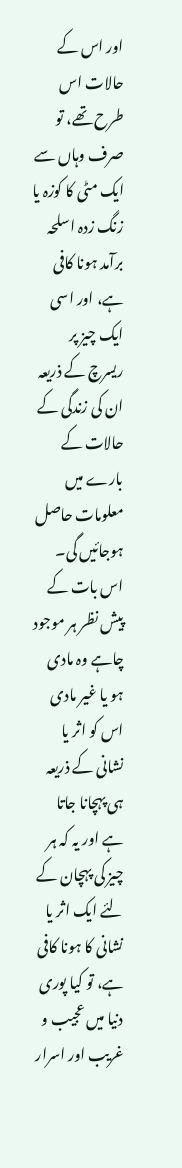اور اس کے حالات اس طرح تھے، تو صرف وہاں سے ایک مٹی کا کوزہ یا زنگ زدہ اسلحہ برآمد ہونا کافی ہے، اور اسی ایک چیز پر ریسرچ کے ذریعہ ان کی زندگی کے حالات کے بارے میں معلومات حاصل ہوجائیں گی۔
اس بات کے پیش نظر ہر موجود چاہے وہ مادی ہو یا غیر مادی اس کو اثر یا نشانی کے ذریعہ ہی پہچانا جاتا ہے اور یہ کہ ہر چیز کی پہچان کے لئے ایک اثر یا نشانی کا ہونا کافی ہے، تو کیا پوری دنیا میں عجیب و غریب اور اسرار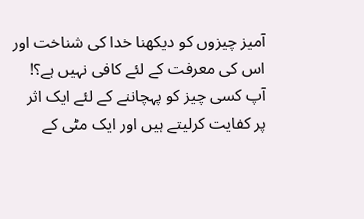آمیز چیزوں کو دیکھنا خدا کی شناخت اور اس کی معرفت کے لئے کافی نہیں ہے؟!
آپ کسی چیز کو پہچاننے کے لئے ایک اثر پر کفایت کرلیتے ہیں اور ایک مٹی کے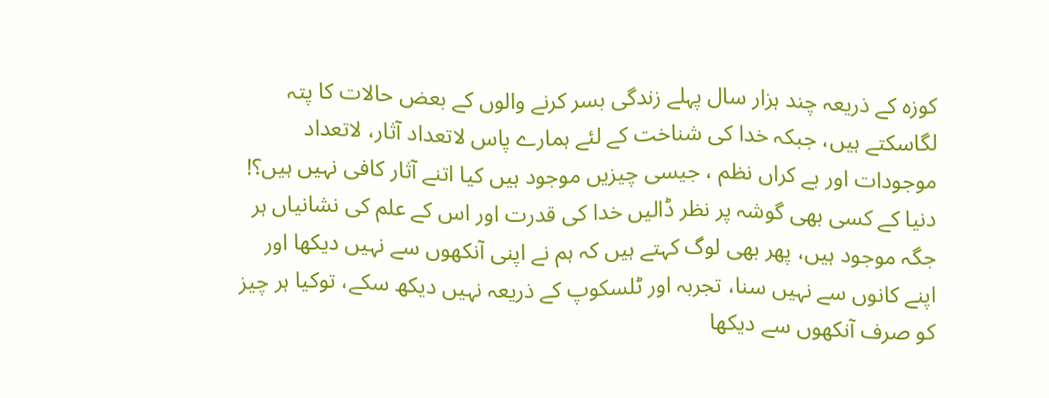کوزہ کے ذریعہ چند ہزار سال پہلے زندگی بسر کرنے والوں کے بعض حالات کا پتہ لگاسکتے ہیں، جبکہ خدا کی شناخت کے لئے ہمارے پاس لاتعداد آثار، لاتعداد موجودات اور بے کراں نظم ، جیسی چیزیں موجود ہیں کیا اتنے آثار کافی نہیں ہیں؟! دنیا کے کسی بھی گوشہ پر نظر ڈالیں خدا کی قدرت اور اس کے علم کی نشانیاں ہر جگہ موجود ہیں، پھر بھی لوگ کہتے ہیں کہ ہم نے اپنی آنکھوں سے نہیں دیکھا اور اپنے کانوں سے نہیں سنا، تجربہ اور ٹلسکوپ کے ذریعہ نہیں دیکھ سکے، توکیا ہر چیز کو صرف آنکھوں سے دیکھا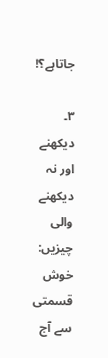جاتاہے؟!

۳۔ دیکھنے اور نہ دیکھنے والی چیزیں:
خوش قسمتی سے آج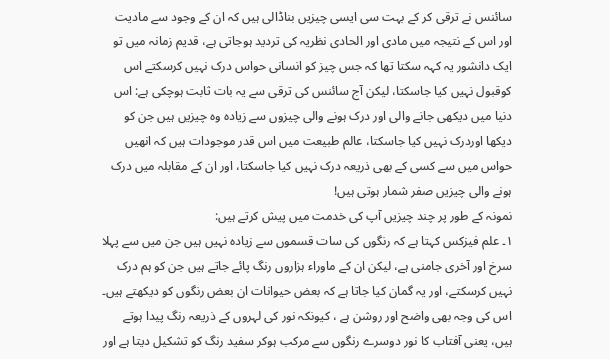سائنس نے ترقی کر کے بہت سی ایسی چیزیں بناڈالی ہیں کہ ان کے وجود سے مادیت اور اس کے نتیجہ میں مادی اور الحادی نظریہ کی تردید ہوجاتی ہے، قدیم زمانہ میں تو ایک دانشور یہ کہہ سکتا تھا کہ جس چیز کو انسانی حواس درک نہیں کرسکتے اس کوقبول نہیں کیا جاسکتا، لیکن آج سائنس کی ترقی سے یہ بات ثابت ہوچکی ہے: اس دنیا میں دیکھی جانے والی اور درک ہونے والی چیزوں سے زیادہ وہ چیزیں ہیں جن کو دیکھا اوردرک نہیں کیا جاسکتا، عالم طبیعت میں اس قدر موجودات ہیں کہ انھیں حواس میں سے کسی کے بھی ذریعہ درک نہیں کیا جاسکتا، اور ان کے مقابلہ میں درک ہونے والی چیزیں صفر شمار ہوتی ہیں!
نمونہ کے طور پر چند چیزیں آپ کی خدمت میں پیش کرتے ہیں:
۱۔ علم فیزکس کہتا ہے کہ رنگوں کی سات قسموں سے زیادہ نہیں ہیں جن میں سے پہلا سرخ اور آخری جامنی ہے، لیکن ان کے ماوراء ہزاروں رنگ پائے جاتے ہیں جن کو ہم درک نہیں کرسکتے، اور یہ گمان کیا جاتا ہے کہ بعض حیوانات ان بعض رنگوں کو دیکھتے ہیں۔
اس کی وجہ بھی واضح اور روشن ہے ، کیونکہ نور کی لہروں کے ذریعہ رنگ پیدا ہوتے ہیں، یعنی آفتاب کا نور دوسرے رنگوں سے مرکب ہوکر سفید رنگ کو تشکیل دیتا ہے اور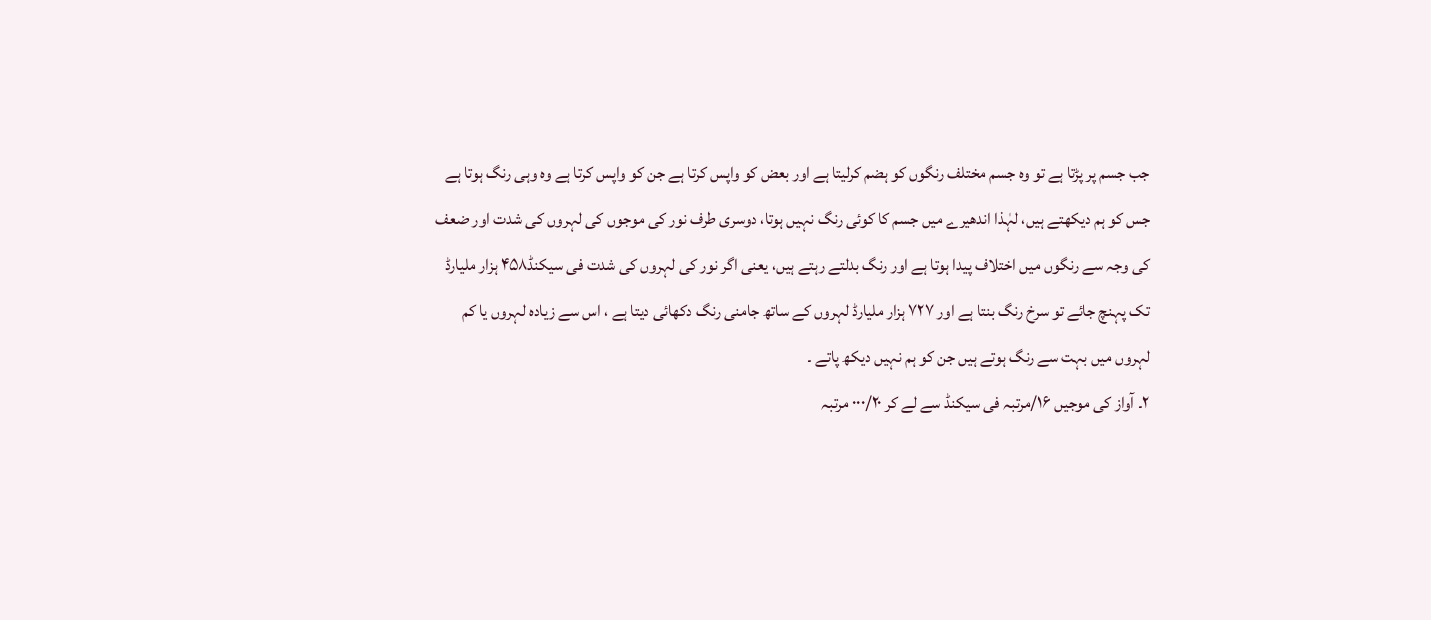جب جسم پر پڑتا ہے تو وہ جسم مختلف رنگوں کو ہضم کرلیتا ہے اور بعض کو واپس کرتا ہے جن کو واپس کرتا ہے وہ وہی رنگ ہوتا ہے جس کو ہم دیکھتے ہیں، لہٰذا اندھیرے میں جسم کا کوئی رنگ نہیں ہوتا، دوسری طرف نور کی موجوں کی لہروں کی شدت اور ضعف کی وجہ سے رنگوں میں اختلاف پیدا ہوتا ہے اور رنگ بدلتے رہتے ہیں، یعنی اگر نور کی لہروں کی شدت فی سیکنڈ۴۵۸ ہزار ملیارڈ تک پہنچ جائے تو سرخ رنگ بنتا ہے اور ۷۲۷ ہزار ملیارڈ لہروں کے ساتھ جامنی رنگ دکھائی دیتا ہے ، اس سے زیادہ لہروں یا کم لہروں میں بہت سے رنگ ہوتے ہیں جن کو ہم نہیں دیکھ پاتے ۔
۲۔ آواز کی موجیں ۱۶/مرتبہ فی سیکنڈ سے لے کر ۰۰۰/۲۰ مرتبہ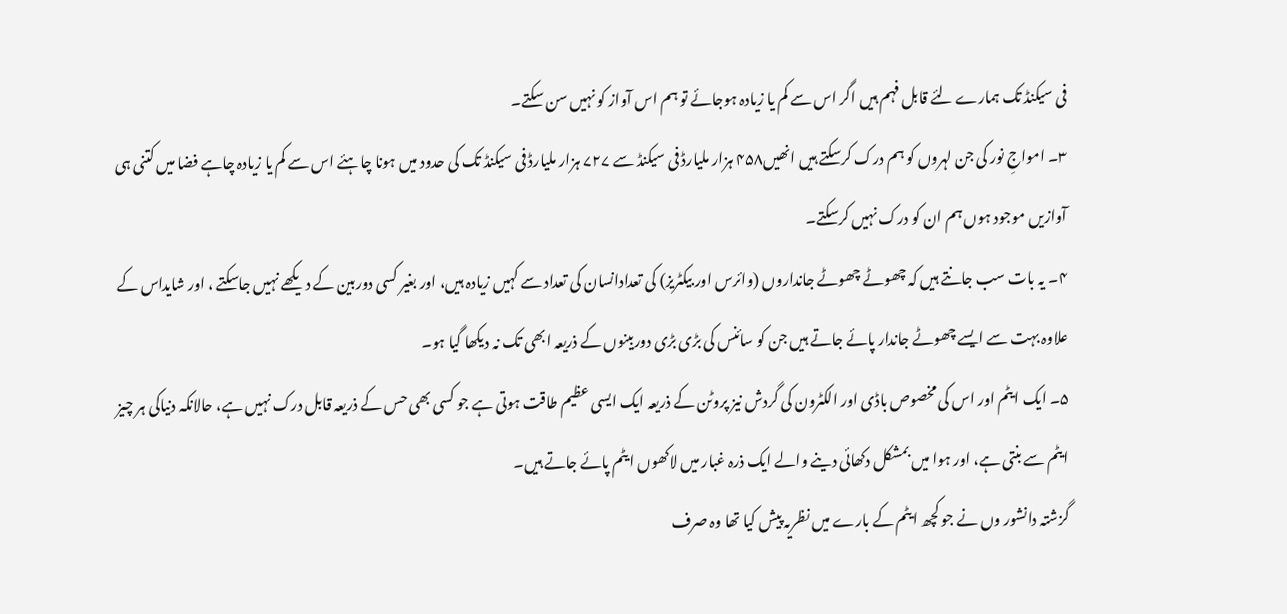فی سیکنڈ تک ہمارے لئے قابل فہم ہیں اگر اس سے کم یا زیادہ ہوجائے تو ہم اس آواز کو نہیں سن سکتے۔
۳۔ امواجِ نور کی جن لہروں کو ہم درک کرسکتے ہیں انھیں۴۵۸ ہزار ملیارڈ فی سیکنڈ سے ۷۲۷ ہزار ملیارڈ فی سیکنڈ تک کی حدود میں ہونا چاہئے اس سے کم یا زیادہ چاہے فضا میں کتنی ہی آوازیں موجود ہوں ہم ان کو درک نہیں کرسکتے۔
۴۔ یہ بات سب جانتے ہیں کہ چھوٹے چھوٹے جانداروں (وائرس اور بیکٹریز) کی تعدادانسان کی تعداد سے کہیں زیادہ ہیں، اور بغیر کسی دوربین کے دیکھے نہیں جاسکتے ، اور شایداس کے علاوہ بہت سے ایسے چھوٹے جاندار پائے جاتے ہیں جن کو سائنس کی بڑی بڑی دوربینوں کے ذریعہ ابھی تک نہ دیکھا گیا ہو۔
۵۔ ایک ایٹم اور اس کی مخصوص باڈی اور الکٹرون کی گردش نیز پروٹن کے ذریعہ ایک ایسی عظیم طاقت ہوتی ہے جو کسی بھی حس کے ذریعہ قابل درک نہیں ہے، حالانکہ دنیاکی ہر چیز ایٹم سے بنتی ہے، اور ہوا میں بمشکل دکھائی دینے والے ایک ذرہ غبار میں لاکھوں ایٹم پائے جاتے ہیں۔
گزشتہ دانشور وں نے جو کچھ ایٹم کے بارے میں نظریہ پیش کیا تھا وہ صرف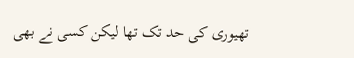تھیوری کی حد تک تھا لیکن کسی نے بھی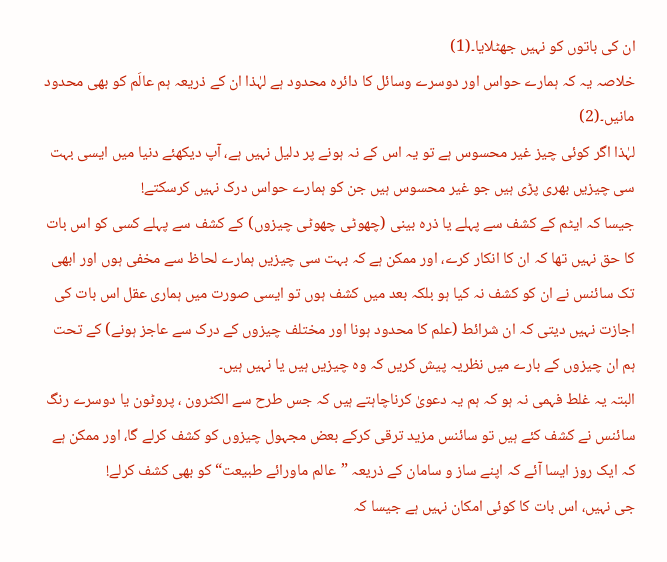ان کی باتوں کو نہیں جھٹلایا۔(1)
خلاصہ یہ کہ ہمارے حواس اور دوسرے وسائل کا دائرہ محدود ہے لہٰذا ان کے ذریعہ ہم عالَم کو بھی محدود مانیں۔(2)
لہٰذا اگر کوئی چیز غیر محسوس ہے تو یہ اس کے نہ ہونے پر دلیل نہیں ہے، آپ دیکھئے دنیا میں ایسی بہت سی چیزیں بھری پڑی ہیں جو غیر محسوس ہیں جن کو ہمارے حواس درک نہیں کرسکتے!
جیسا کہ ایٹم کے کشف سے پہلے یا ذرہ بینی (چھوٹی چھوٹی چیزوں) کے کشف سے پہلے کسی کو اس بات کا حق نہیں تھا کہ ان کا انکار کرے، اور ممکن ہے کہ بہت سی چیزیں ہمارے لحاظ سے مخفی ہوں اور ابھی تک سائنس نے ان کو کشف نہ کیا ہو بلکہ بعد میں کشف ہوں تو ایسی صورت میں ہماری عقل اس بات کی اجازت نہیں دیتی کہ ان شرائط (علم کا محدود ہونا اور مختلف چیزوں کے درک سے عاجز ہونے) کے تحت ہم ان چیزوں کے بارے میں نظریہ پیش کریں کہ وہ چیزیں ہیں یا نہیں ہیں۔
البتہ یہ غلط فہمی نہ ہو کہ ہم یہ دعویٰ کرناچاہتے ہیں کہ جس طرح سے الکٹرون ، پروٹون یا دوسرے رنگ سائنس نے کشف کئے ہیں تو سائنس مزید ترقی کرکے بعض مجہول چیزوں کو کشف کرلے گا، اور ممکن ہے کہ ایک روز ایسا آئے کہ اپنے ساز و سامان کے ذریعہ ”عالم ماورائے طبیعت“ کو بھی کشف کرلے!
جی نہیں، اس بات کا کوئی امکان نہیں ہے جیسا کہ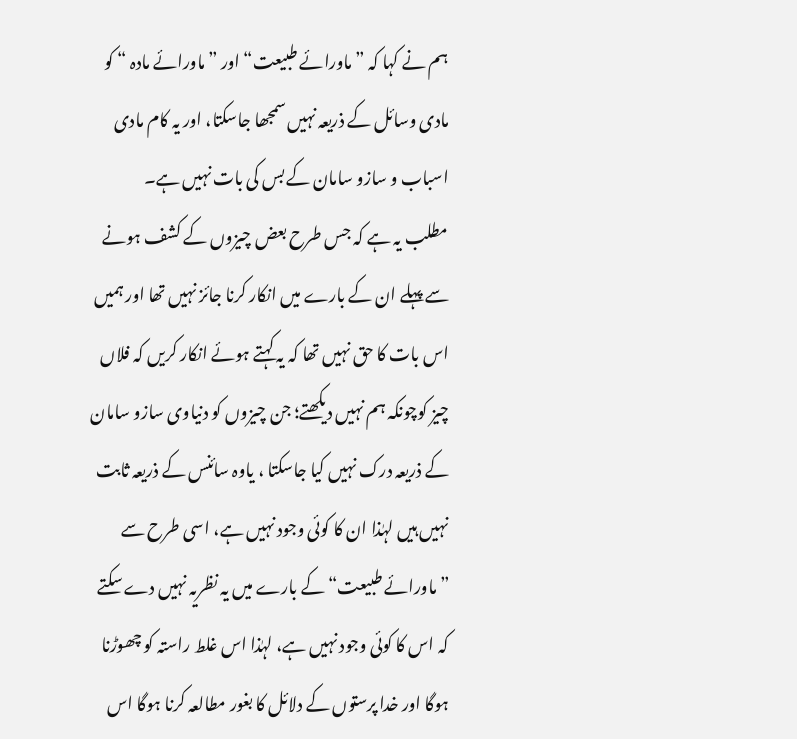ہم نے کہا کہ ”ماورائے طبیعت“ اور ”ماورائے مادہ “ کو مادی وسائل کے ذریعہ نہیں سمجھا جاسکتا، اور یہ کام مادی اسباب و سازو سامان کے بس کی بات نہیں ہے۔
مطلب یہ ہے کہ جس طرح بعض چیزوں کے کشف ہونے سے پہلے ان کے بارے میں انکار کرنا جائز نہیں تھا اور ہمیں اس بات کا حق نہیں تھا کہ یہ کہتے ہوئے انکار کریں کہ فلاں چیز کوچونکہ ہم نہیں دیکھتے؛ جن چیزوں کو دنیاوی سازو سامان کے ذریعہ درک نہیں کیا جاسکتا ، یاوہ سائنس کے ذریعہ ثابت نہیں ہیں لہٰذا ان کا کوئی وجود نہیں ہے، اسی طرح سے ”ماورائے طبیعت“ کے بارے میں یہ نظریہ نہیں دے سکتے کہ اس کا کوئی وجود نہیں ہے، لہٰذا اس غلط راستہ کو چھوڑنا ہوگا اور خدا پرستوں کے دلائل کا بغور مطالعہ کرنا ہوگا اس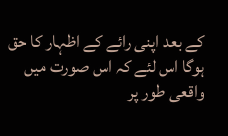کے بعد اپنی رائے کے اظہار کا حق ہوگا اس لئے کہ اس صورت میں واقعی طور پر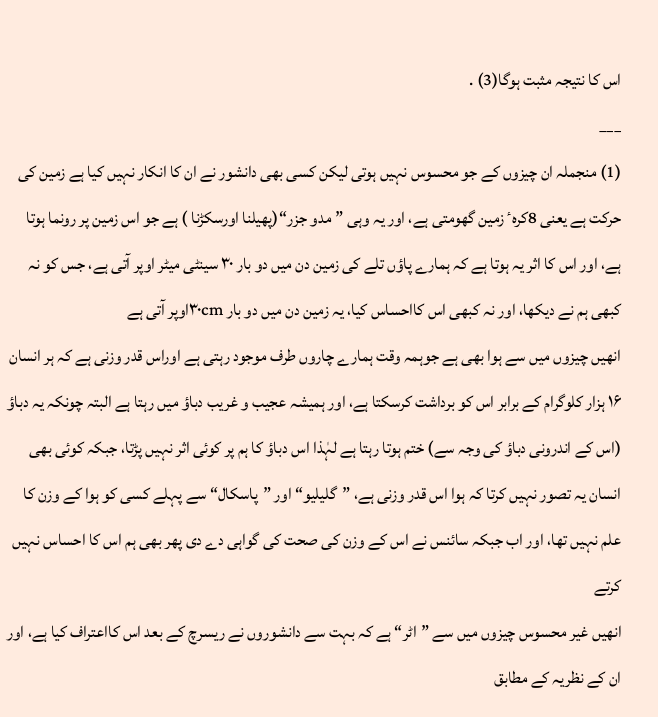اس کا نتیجہ مثبت ہوگا(3) .
___
(1) منجملہ ان چیزوں کے جو محسوس نہیں ہوتی لیکن کسی بھی دانشور نے ان کا انکار نہیں کیا ہے زمین کی حرکت ہے یعنی 8کرہٴ زمین گھومتی ہے، اور یہ وہی ”مدو جزر“(پھیلنا اورسکڑنا ) ہے جو اس زمین پر رونما ہوتا ہے، اور اس کا اثر یہ ہوتا ہے کہ ہمارے پاؤں تلے کی زمین دن میں دو بار ۳۰ سینٹی میٹر اوپر آتی ہے، جس کو نہ کبھی ہم نے دیکھا، اور نہ کبھی اس کااحساس کیا، یہ زمین دن میں دو بار ۳۰cmاوپر آتی ہے
انھیں چیزوں میں سے ہوا بھی ہے جوہمہ وقت ہمارے چاروں طرف موجود رہتی ہے اوراس قدر وزنی ہے کہ ہر انسان ۱۶ ہزار کلوگرام کے برابر اس کو برداشت کرسکتا ہے، اور ہمیشہ عجیب و غریب دباؤ میں رہتا ہے البتہ چونکہ یہ دباؤ (اس کے اندرونی دباؤ کی وجہ سے) ختم ہوتا رہتا ہے لہٰذا اس دباؤ کا ہم پر کوئی اثر نہیں پڑتا، جبکہ کوئی بھی انسان یہ تصور نہیں کرتا کہ ہوا اس قدر وزنی ہے، ”گلیلیو“ اور ”پاسکال“ سے پہلے کسی کو ہوا کے وزن کا علم نہیں تھا، اور اب جبکہ سائنس نے اس کے وزن کی صحت کی گواہی دے دی پھر بھی ہم اس کا احساس نہیں کرتے
انھیں غیر محسوس چیزوں میں سے ”اٹر“ ہے کہ بہت سے دانشوروں نے ریسرچ کے بعد اس کااعتراف کیا ہے، اور ان کے نظریہ کے مطابق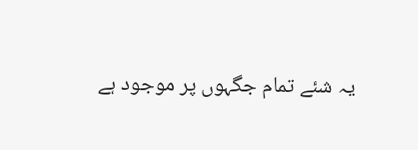یہ شئے تمام جگہوں پر موجود ہے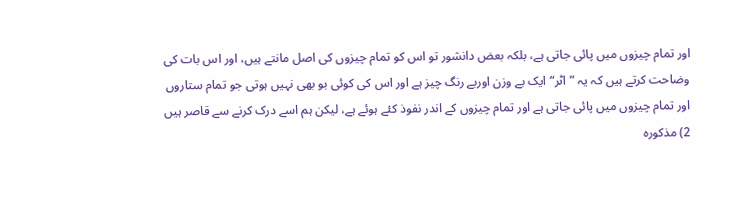اور تمام چیزوں میں پائی جاتی ہے، بلکہ بعض دانشور تو اس کو تمام چیزوں کی اصل مانتے ہیں، اور اس بات کی وضاحت کرتے ہیں کہ یہ ”اٹر“ ایک بے وزن اوربے رنگ چیز ہے اور اس کی کوئی بو بھی نہیں ہوتی جو تمام ستاروں اور تمام چیزوں میں پائی جاتی ہے اور تمام چیزوں کے اندر نفوذ کئے ہوئے ہے، لیکن ہم اسے درک کرنے سے قاصر ہیں
2) مذکورہ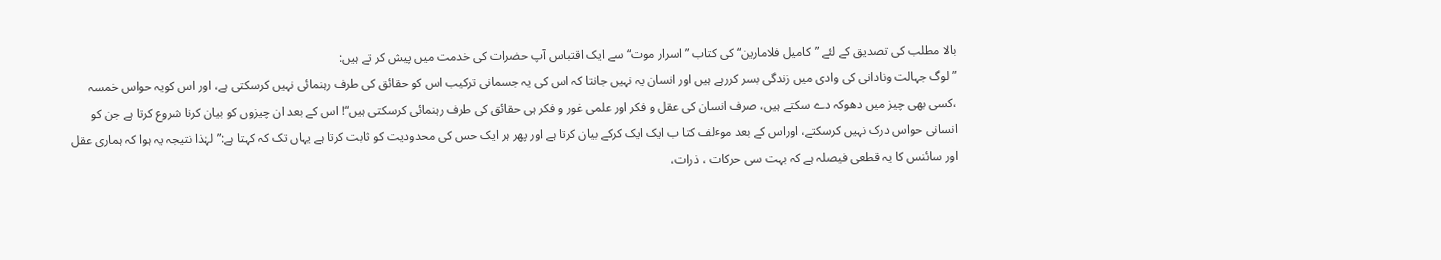بالا مطلب کی تصدیق کے لئے ”کامیل فلامارین“ کی کتاب ”اسرار موت“ سے ایک اقتباس آپ حضرات کی خدمت میں پیش کر تے ہیں:
”لوگ جہالت ونادانی کی وادی میں زندگی بسر کررہے ہیں اور انسان یہ نہیں جانتا کہ اس کی یہ جسمانی ترکیب اس کو حقائق کی طرف رہنمائی نہیں کرسکتی ہے، اور اس کویہ حواس خمسہ ،کسی بھی چیز میں دھوکہ دے سکتے ہیں، صرف انسان کی عقل و فکر اور علمی غور و فکر ہی حقائق کی طرف رہنمائی کرسکتی ہیں“! اس کے بعد ان چیزوں کو بیان کرنا شروع کرتا ہے جن کو انسانی حواس درک نہیں کرسکتے، اوراس کے بعد موٴلف کتا ب ایک ایک کرکے بیان کرتا ہے اور پھر ہر ایک حس کی محدودیت کو ثابت کرتا ہے یہاں تک کہ کہتا ہے:”لہٰذا نتیجہ یہ ہوا کہ ہماری عقل اور سائنس کا یہ قطعی فیصلہ ہے کہ بہت سی حرکات ، ذرات،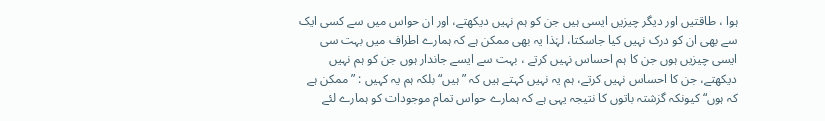ہوا ، طاقتیں اور دیگر چیزیں ایسی ہیں جن کو ہم نہیں دیکھتے، اور ان حواس میں سے کسی ایک سے بھی ان کو درک نہیں کیا جاسکتا، لہٰذا یہ بھی ممکن ہے کہ ہمارے اطراف میں بہت سی ایسی چیزیں ہوں جن کا ہم احساس نہیں کرتے ، بہت سے ایسے جاندار ہوں جن کو ہم نہیں دیکھتے، جن کا احساس نہیں کرتے، ہم یہ نہیں کہتے ہیں کہ ”ہیں“ بلکہ ہم یہ کہیں : ”ممکن ہے کہ ہوں“ کیونکہ گزشتہ باتوں کا نتیجہ یہی ہے کہ ہمارے حواس تمام موجودات کو ہمارے لئے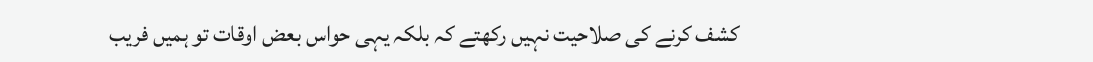کشف کرنے کی صلاحیت نہیں رکھتے کہ بلکہ یہی حواس بعض اوقات تو ہمیں فریب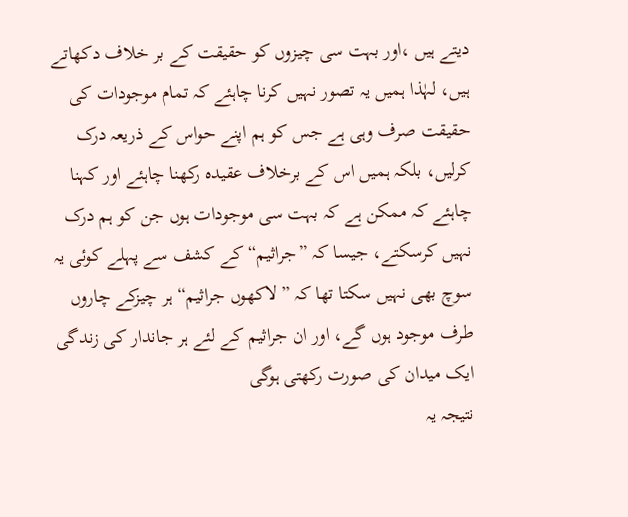دیتے ہیں ،اور بہت سی چیزوں کو حقیقت کے بر خلاف دکھاتے ہیں، لہٰذا ہمیں یہ تصور نہیں کرنا چاہئے کہ تمام موجودات کی حقیقت صرف وہی ہے جس کو ہم اپنے حواس کے ذریعہ درک کرلیں، بلکہ ہمیں اس کے برخلاف عقیدہ رکھنا چاہئے اور کہنا چاہئے کہ ممکن ہے کہ بہت سی موجودات ہوں جن کو ہم درک نہیں کرسکتے، جیسا کہ ”جراثیم“ کے کشف سے پہلے کوئی یہ سوچ بھی نہیں سکتا تھا کہ ”لاکھوں جراثیم“ ہر چیزکے چاروں طرف موجود ہوں گے، اور ان جراثیم کے لئے ہر جاندار کی زندگی ایک میدان کی صورت رکھتی ہوگی
نتیجہ یہ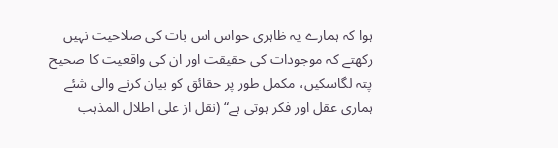ہوا کہ ہمارے یہ ظاہری حواس اس بات کی صلاحیت نہیں رکھتے کہ موجودات کی حقیقت اور ان کی واقعیت کا صحیح پتہ لگاسکیں، مکمل طور پر حقائق کو بیان کرنے والی شئے ہماری عقل اور فکر ہوتی ہے“ (نقل از علی اطلال المذہب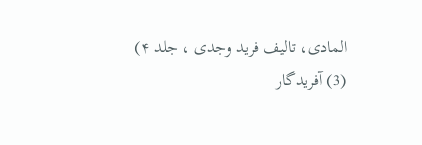المادی، تالیف فرید وجدی ، جلد ۴)
(3) آفریدگار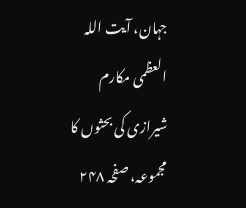جہان، آیت اللہ العظمی مکارم شیرازی کی بحثوں کا مجموعہ، صفحہ ۲۴۸